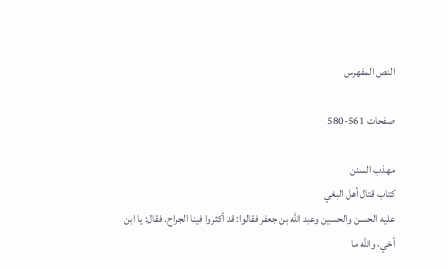النص المفهرس

صفحات 561-580

مهذب السنن
كتاب قتال أهل البغي
عليه الحسن والحسين وعبد الله بن جعفر فقالوا: قد أكثروا فينا الجراح. فقال: يا ابن أخي، والله ما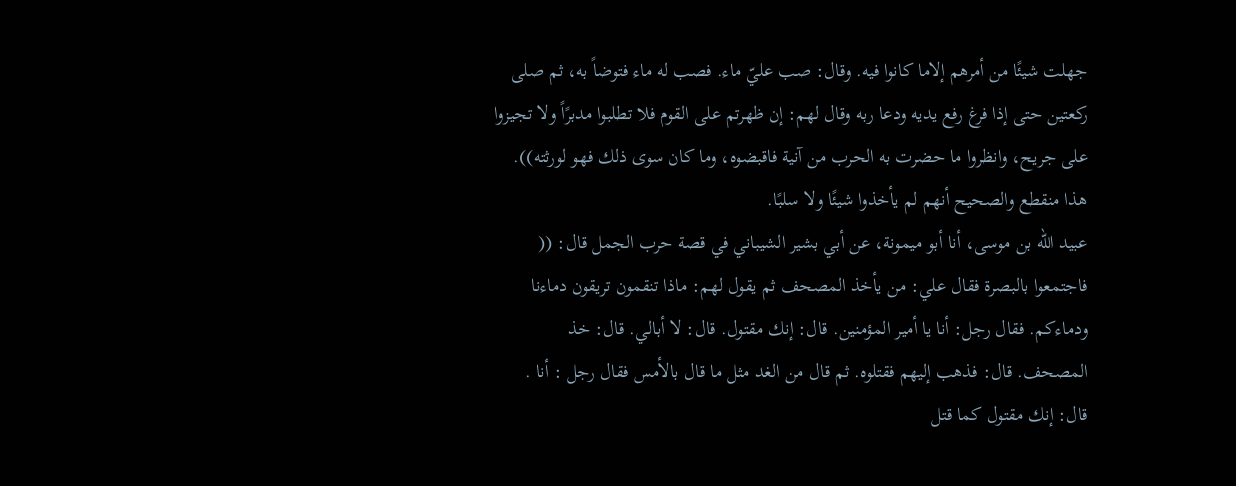جهلت شيئًا من أمرهم إلاما كانوا فيه. وقال: صب عليّ ماء. فصب له ماء فتوضاً به، ثم صلى
ركعتين حتى إذا فرغ رفع يديه ودعا ربه وقال لهم: إن ظهرتم على القوم فلا تطلبوا مدبرًاً ولا تجيزوا
على جريح، وانظروا ما حضرت به الحرب من آنية فاقبضوه، وما كان سوى ذلك فهو لورثته)).
هذا منقطع والصحيح أنهم لم يأخذوا شيئًا ولا سلبًا.
عبيد الله بن موسى، أنا أبو ميمونة، عن أبي بشير الشيباني في قصة حرب الجمل قال: ((
فاجتمعوا بالبصرة فقال علي: من يأخذ المصحف ثم يقول لهم: ماذا تنقمون تريقون دماءنا
ودماءكم. فقال رجل: أنا يا أمير المؤمنين. قال: إنك مقتول. قال: لا أبالي. قال: خذ
المصحف. قال: فذهب إليهم فقتلوه. ثم قال من الغد مثل ما قال بالأمس فقال رجل : أنا .
قال: إنك مقتول كما قتل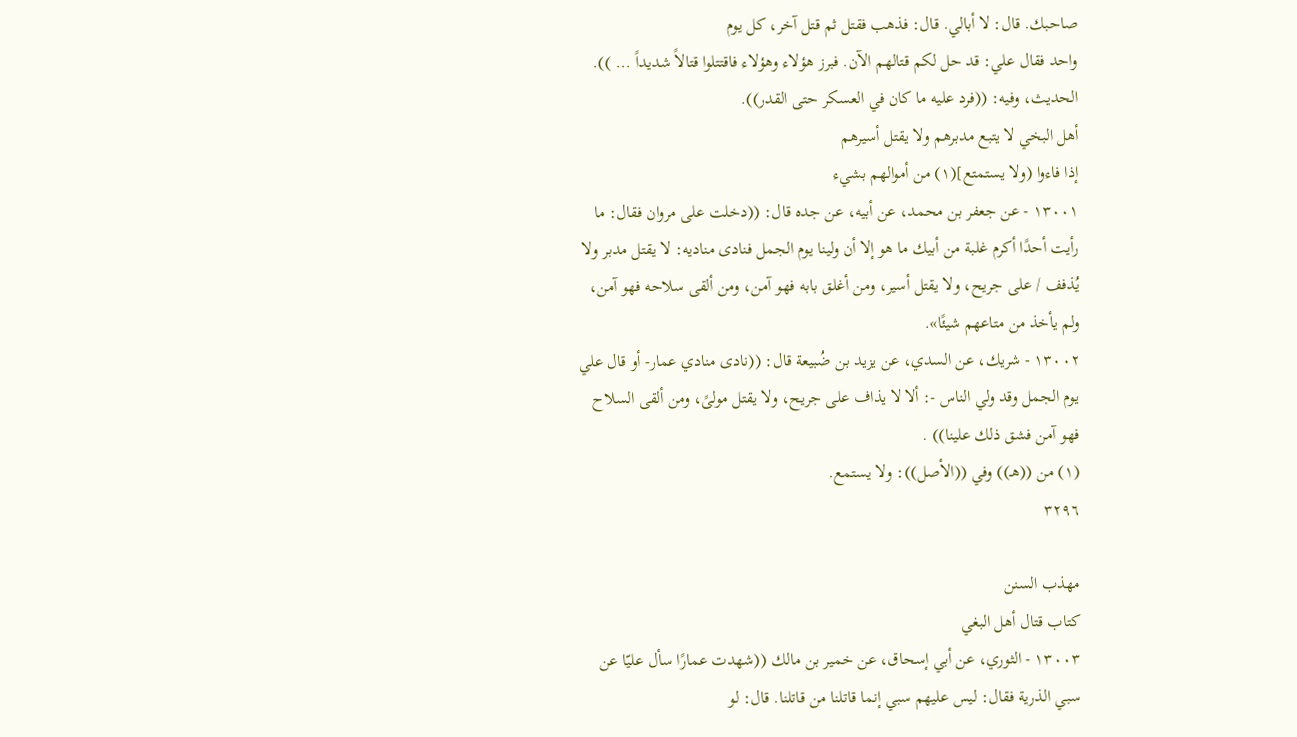صاحبك. قال: لا أبالي. قال: فذهب فقتل ثم قتل آخر، كل يوم
واحد فقال علي: قد حل لكم قتالهم الآن. فبرز هؤلاء وهؤلاء فاقتتلوا قتالاً شديداً ... )).
الحديث، وفيه: ((فرد عليه ما كان في العسكر حتى القدر)).
أهل البخي لا يتبع مدبرهم ولا يقتل أسيرهم
إذا فاءوا (ولا يستمتع](١) من أموالهم بشيء
١٣٠٠١ - عن جعفر بن محمد، عن أبيه، عن جده قال: ((دخلت على مروان فقال: ما
رأيت أحدًا أكرم غلبة من أبيك ما هو إلا أن ولينا يوم الجمل فنادى مناديه: لا يقتل مدبر ولا
يُذفف / على جريح، ولا يقتل أسير، ومن أغلق بابه فهو آمن، ومن ألقى سلاحه فهو آمن،
ولم يأخذ من متاعهم شيئًا».
١٣٠٠٢ - شريك، عن السدي، عن يزيد بن ضُبيعة قال: ((نادى منادي عمار- أو قال علي
يوم الجمل وقد ولي الناس -: ألا لا يذاف على جريح، ولا يقتل مولىً، ومن ألقى السلاح
فهو آمن فشق ذلك علینا)) .
(١) من ((هـ)) وفي ((الأصل)): ولا يستمع.
٣٢٩٦

مهذب السنن
كتاب قتال أهل البغي
١٣٠٠٣ - الثوري، عن أبي إسحاق، عن خمير بن مالك ((شهدت عمارًا سأل عليّا عن
سبي الذرية فقال: ليس عليهم سبي إنما قاتلنا من قاتلنا. قال: لو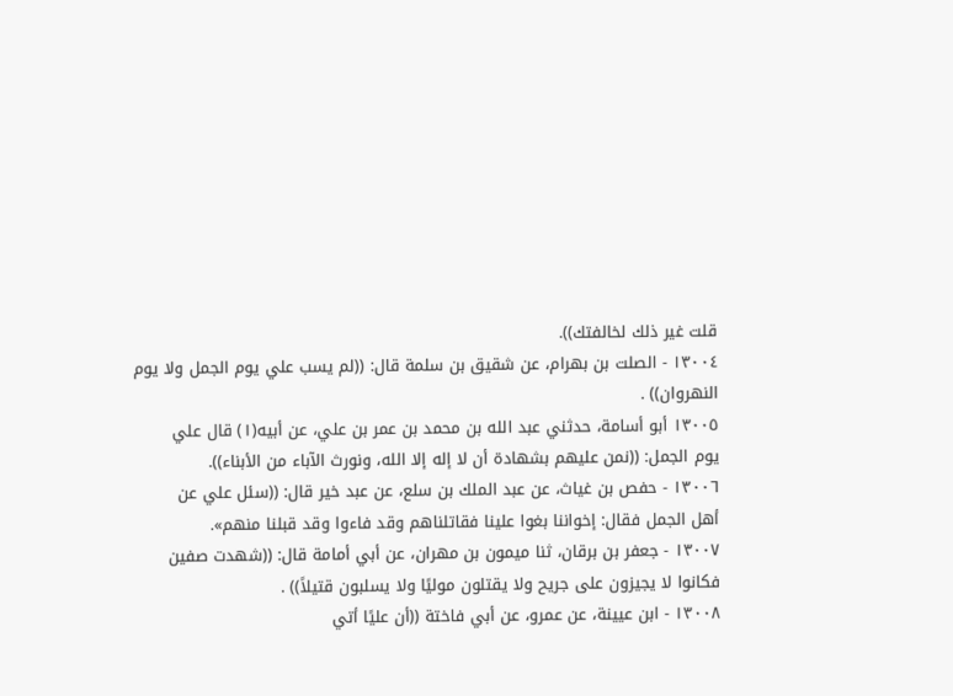قلت غير ذلك لخالفتك)).
١٣٠٠٤ - الصلت بن بهرام، عن شقيق بن سلمة قال: ((لم يسب علي يوم الجمل ولا يوم
النهروان)) .
١٣٠٠٥ أبو أسامة، حدثني عبد الله بن محمد بن عمر بن علي، عن أبيه(١) قال علي
يوم الجمل: ((نمن عليهم بشهادة أن لا إله إلا الله، ونورث الآباء من الأبناء)).
١٣٠٠٦ - حفص بن غياث، عن عبد الملك بن سلع، عن عبد خير قال: ((سئل علي عن
أهل الجمل فقال: إخواننا بغوا علينا فقاتلناهم وقد فاءوا وقد قبلنا منهم».
١٣٠٠٧ - جعفر بن برقان، ثنا ميمون بن مهران، عن أبي أمامة قال: ((شهدت صفين
فكانوا لا يجيزون على جريح ولا يقتلون موليًا ولا يسلبون قتيلاً)) .
١٣٠٠٨ - ابن عيينة، عن عمرو، عن أبي فاختة ((أن عليًا أتي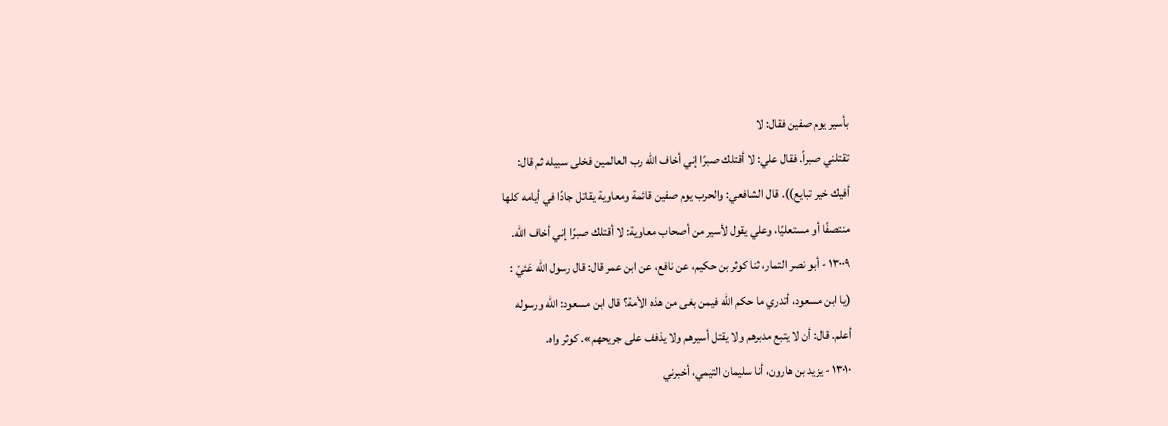بأسير يوم صفين فقال: لا
تقتلني صبراً. فقال علي: لا أقتلك صبرًا إني أخاف الله رب العالمين فخلى سبيله ثم قال:
أفيك خير تبايع)). قال الشافعي: والحرب يوم صفين قائمة ومعاوية يقاتل جادًا في أيامه كلها
منتصفًا أو مستعليًا، وعلي يقول لأسير من أصحاب معاوية: لا أقتلك صبرًا إني أخاف الله.
١٣٠٠٩ - أبو نصر التمار، ثنا كوثر بن حكيم، عن نافع، عن ابن عمر قال: قال رسول الله عَئيّ :
(يا ابن مسعود، أتدري ما حكم الله فيمن بغى من هذه الأمة؟ قال ابن مسعود: الله ورسوله
أعلم. قال: أن لا يتبع مدبرهم ولا یقتل أسیرهم ولا یذفف علی جریحهم». کوثر واه.
١٣٠١٠ - يزيد بن هارون، أنا سليمان التيمي، أخبرني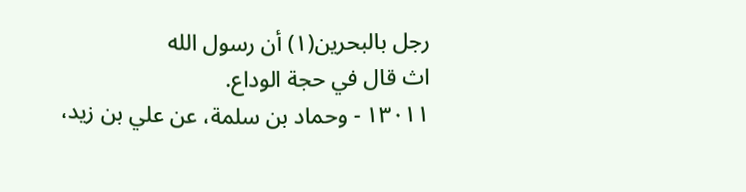رجل بالبحرين(١) أن رسول الله
اث قال في حجة الوداع.
١٣٠١١ - وحماد بن سلمة، عن علي بن زيد،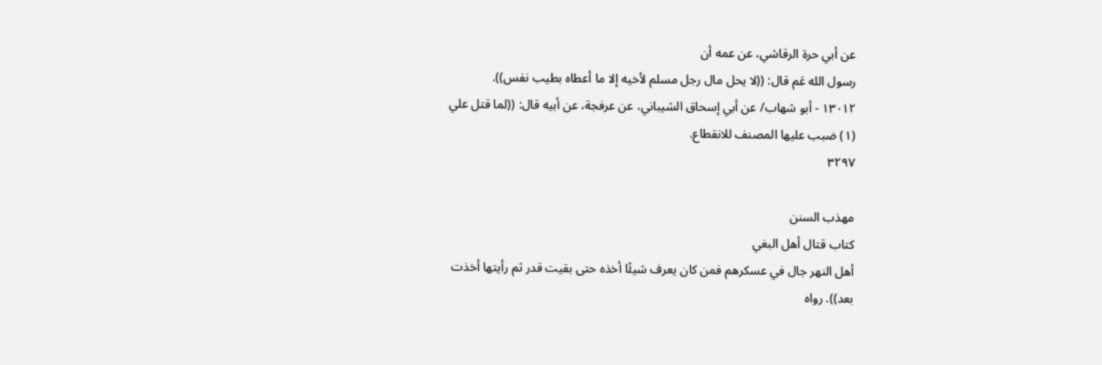عن أبي حرة الرقاشي، عن عمه أن
رسول الله عَم قال: ((لا يحل مال رجل مسلم لأخيه إلا ما أعطاه بطيب نفس)).
١٣٠١٢ - أبو شهاب/ عن أبي إسحاق الشيباني، عن عرفجة، عن أبيه قال: ((لما قتل علي
(١) ضبب عليها المصنف للانقطاع.
٣٢٩٧

مهذب السنن
كتاب قتال أهل البغي
أهل النهر جال في عسكرهم فمن كان يعرف شيئًا أخذه حتى بقيت قدر ثم رأيتها أخذت
بعد)). رواه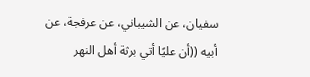سفيان، عن الشيباني، عن عرفجة، عن أبيه ((أن عليًا أتي برثة أهل النهر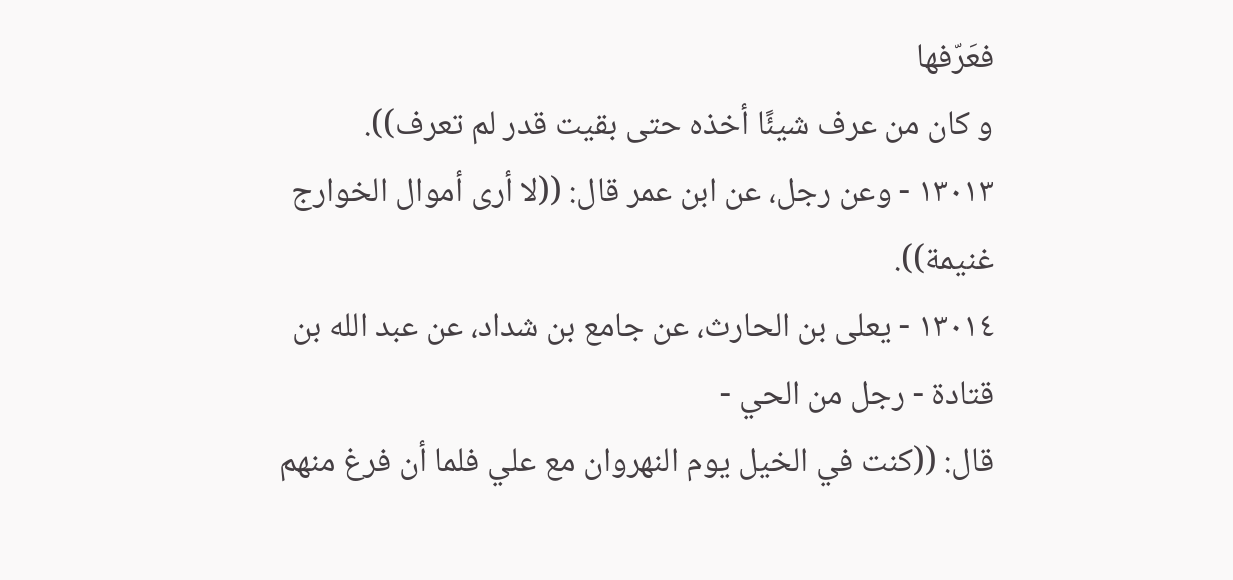فعَرّفها
و کان من عرف شيئًا أخذه حتی بقیت قدر لم تعرف)).
١٣٠١٣ - وعن رجل، عن ابن عمر قال: ((لا أرى أموال الخوارج غنيمة)).
١٣٠١٤ - يعلى بن الحارث، عن جامع بن شداد، عن عبد الله بن قتادة - رجل من الحي -
قال: ((كنت في الخيل يوم النهروان مع علي فلما أن فرغ منهم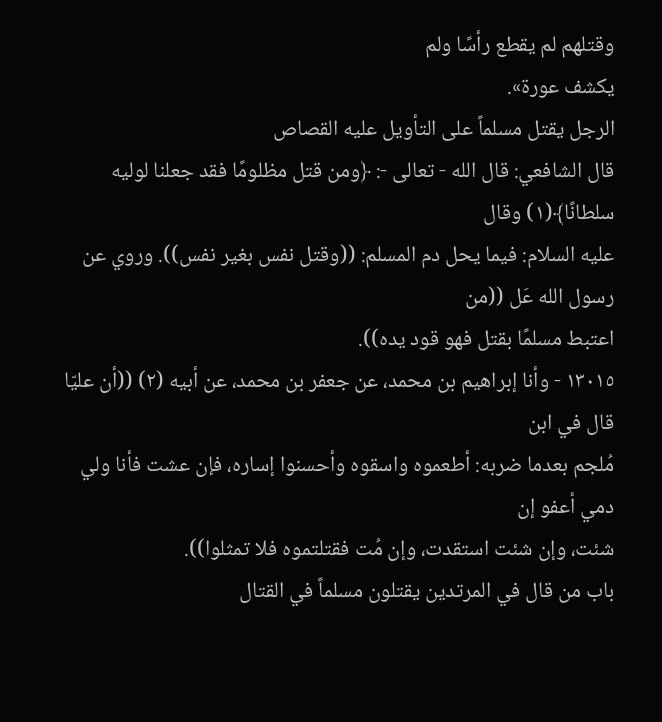وقتلهم لم يقطع رأسًا ولم
یکشف عورة».
الرجل يقتل مسلماً على التأويل عليه القصاص
قال الشافعي: قال الله - تعالى -: ﴿ومن قتل مظلومًا فقد جعلنا لوليه سلطانًا﴾(١) وقال
عليه السلام: فيما يحل دم المسلم: ((وقتل نفس بغير نفس)). وروي عن رسول الله عَل ((من
اعتبط مسلمًا بقتل فهو قود یده)).
١٣٠١٥ - وأنا إبراهيم بن محمد، عن جعفر بن محمد، عن أبيه (٢) ((أن عليّا قال في ابن
مُلجم بعدما ضربه: أطعموه واسقوه وأحسنوا إساره، فإن عشت فأنا ولي دمي أعفو إن
شئت، وإن شئت استقدت، وإن مُت فقتلتموه فلا تمثلوا)).
باب من قال في المرتدين يقتلون مسلماً في القتال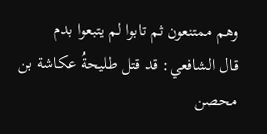وهم ممتنعون ثم تابوا لم يتبعوا بدم
قال الشافعي: قد قتل طليحةُ عكاشة بن محصن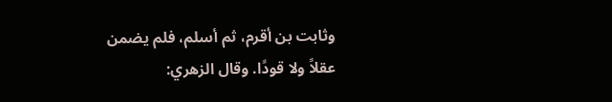وثابت بن أقرم، ثم أسلم، فلم يضمن
عقلاً ولا قودًا. وقال الزهري: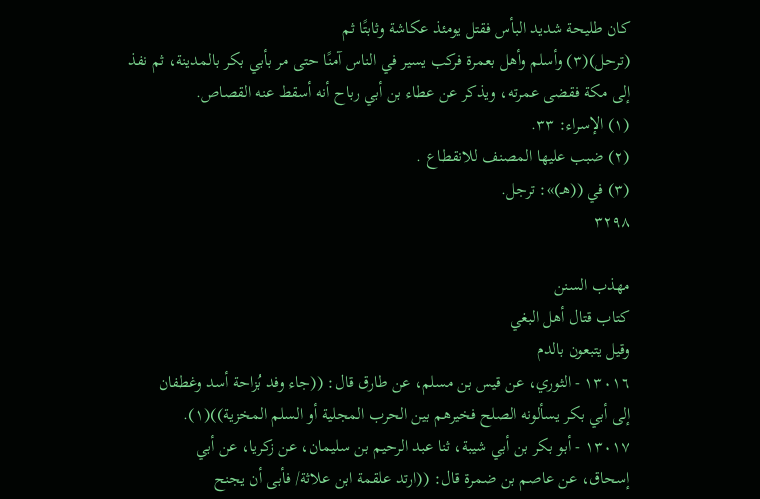كان طليحة شديد البأس فقتل يومئذ عكاشة وثابتًا ثم
(ترحل)(٣) وأسلم وأهل بعمرة فركب يسير في الناس آمنًا حتى مر بأبي بكر بالمدينة، ثم نفذ
إلى مكة فقضى عمرته، ويذكر عن عطاء بن أبي رباح أنه أسقط عنه القصاص.
(١) الإسراء: ٣٣.
(٢) ضبب عليها المصنف للانقطاع .
(٣) في ((هـ)»: ترجل.
٣٢٩٨

مهذب السنن
كتاب قتال أهل البغي
وقيل يتبعون بالدم
١٣٠١٦ - الثوري، عن قيس بن مسلم، عن طارق قال: ((جاء وفد بُزاحة أسد وغطفان
إلى أبي بكر يسألونه الصلح فخيرهم بين الحرب المجلية أو السلم المخزية))(١).
١٣٠١٧ - أبو بكر بن أبي شيبة، ثنا عبد الرحيم بن سليمان، عن زكريا، عن أبي
إسحاق، عن عاصم بن ضمرة قال: ((ارتد علقمة ابن علاثة/ فأبى أن يجنح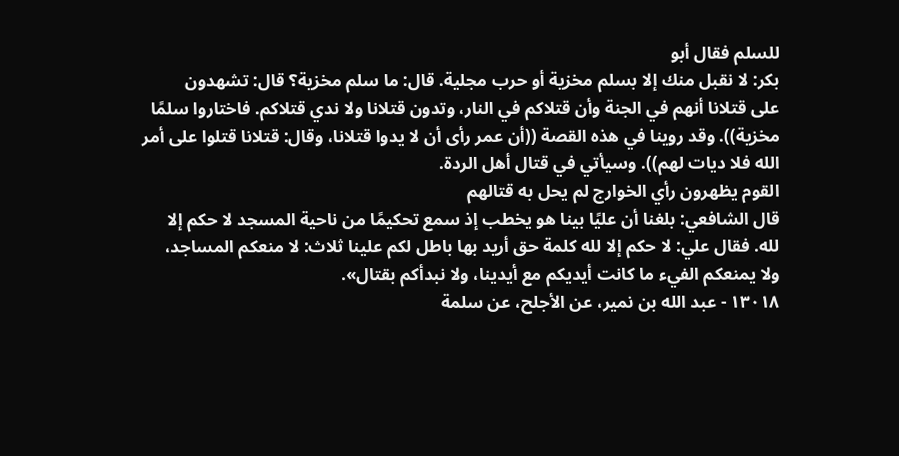للسلم فقال أبو
بكر: لا نقبل منك إلا بسلم مخزية أو حرب مجلية. قال: ما سلم مخزية؟ قال: تشهدون
على قتلانا أنهم في الجنة وأن قتلاكم في النار، وتدون قتلانا ولا ندي قتلاكم. فاختاروا سلمًا
مخزية)). وقد روينا في هذه القصة ((أن عمر رأى أن لا يدوا قتلانا، وقال: قتلانا قتلوا على أمر
الله فلا ديات لهم)). وسيأتي في قتال أهل الردة.
القوم يظهرون رأي الخوارج لم يحل به قتالهم
قال الشافعي: بلغنا أن عليًا بينا هو يخطب إذ سمع تحكيمًا من ناحية المسجد لا حكم إلا
لله. فقال علي: لا حكم إلا لله كلمة حق أريد بها باطل لكم علينا ثلاث: لا منعكم المساجد،
ولا يمنعكم الفيء ما كانت أيديكم مع أيدينا، ولا نبدأكم بقتال».
١٣٠١٨ - عبد الله بن نمير، عن الأجلح، عن سلمة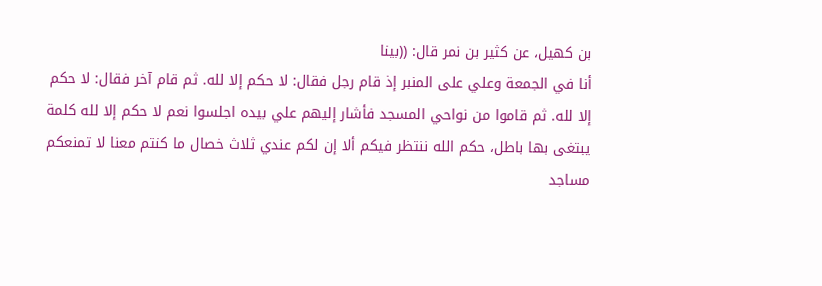بن كهيل، عن كثير بن نمر قال: ((بینا
أنا في الجمعة وعلي على المنبر إذ قام رجل فقال: لا حكم إلا لله. ثم قام آخر فقال: لا حكم
إلا لله. ثم قاموا من نواحي المسجد فأشار إليهم علي بيده اجلسوا نعم لا حكم إلا لله كلمة
يبتغى بها باطل، حكم الله ننتظر فيكم ألا إن لكم عندي ثلاث خصال ما كنتم معنا لا تمنعكم
مساجد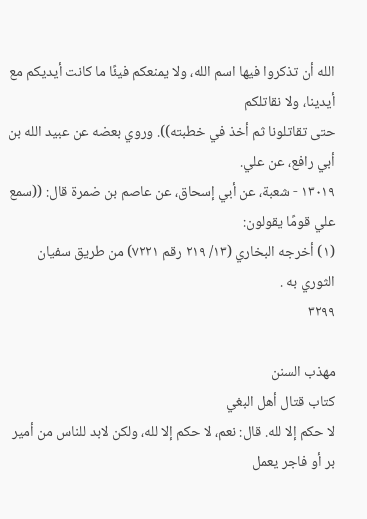الله أن تذكروا فيها اسم الله، ولا يمنعكم فيئًا ما كانت أيديكم مع أيدينا، ولا نقاتلكم
حتى تقاتلونا ثم أخذ في خطبته)). وروي بعضه عن عبيد الله بن أبي رافع، عن علي.
١٣٠١٩ - شعبة، عن أبي إسحاق، عن عاصم بن ضمرة قال: ((سمع علي قومًا يقولون:
(١) أخرجه البخاري (١٣/ ٢١٩ رقم ٧٢٢١) من طريق سفيان الثوري به .
٣٢٩٩

مهذب السنن
كتاب قتال أهل البغي
لا حكم إلا لله. قال: نعم، لا حكم إلا لله، ولكن لابد للناس من أمير بر أو فاجر يعمل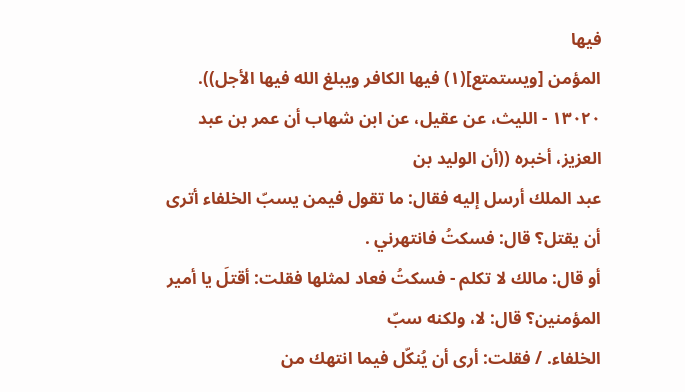فيها
المؤمن [ويستمتع](١) فيها الكافر ويبلغ الله فيها الأجل)).
١٣٠٢٠ - الليث، عن عقيل، عن ابن شهاب أن عمر بن عبد العزيز، أخبره ((أن الوليد بن
عبد الملك أرسل إليه فقال: ما تقول فيمن يسبّ الخلفاء أترى أن يقتل؟ قال: فسكتُ فانتهرني .
أو قال: مالك لا تكلم - فسكتُ فعاد لمثلها فقلت: أقتلَ يا أمير المؤمنين؟ قال: لا، ولكنه سبّ
الخلفاء. / فقلت: أرى أن يُنكّل فيما انتهك من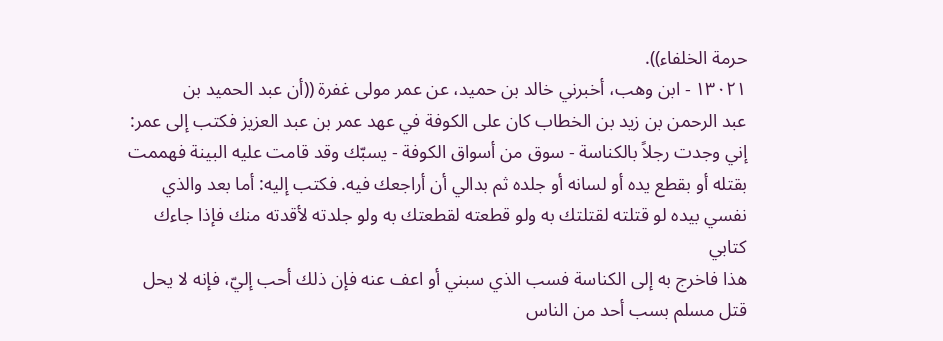حرمة الخلفاء)).
١٣٠٢١ - ابن وهب، أخبرني خالد بن حميد، عن عمر مولى غفرة ((أن عبد الحميد بن
عبد الرحمن بن زيد بن الخطاب كان على الكوفة في عهد عمر بن عبد العزيز فكتب إلى عمر:
إني وجدت رجلاً بالكناسة - سوق من أسواق الكوفة - يسبّك وقد قامت عليه البينة فهممت
بقتله أو بقطع يده أو لسانه أو جلده ثم بدالي أن أراجعك فيه. فكتب إليه: أما بعد والذي
نفسي بيده لو قتلته لقتلتك به ولو قطعته لقطعتك به ولو جلدته لأقدته منك فإذا جاءك كتابي
هذا فاخرج به إلى الكناسة فسب الذي سبني أو اعف عنه فإن ذلك أحب إليّ، فإنه لا يحل
قتل مسلم بسب أحد من الناس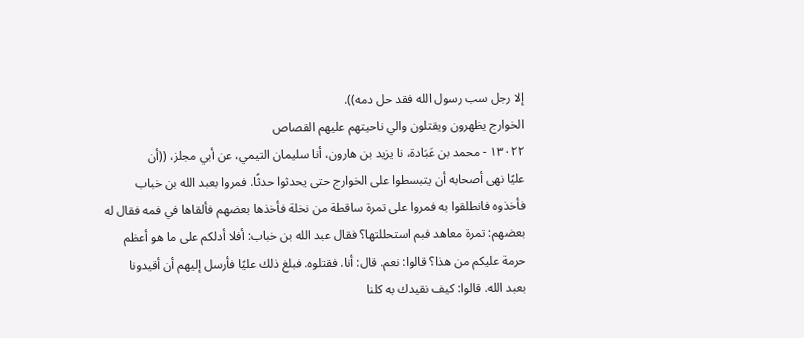إلا رجل سب رسول الله فقد حل دمه)).
الخوارج يظهرون ويقتلون والي ناحيتهم عليهم القصاص
١٣٠٢٢ - محمد بن عَبَادة، نا يزيد بن هارون، أنا سليمان التيمي، عن أبي مجلز، ((أن
عليًا نهى أصحابه أن يتبسطوا على الخوارج حتى يحدثوا حدثًا. فمروا بعبد الله بن خباب
فأخذوه فانطلقوا به فمروا على تمرة ساقطة من نخلة فأخذها بعضهم فألقاها في فمه فقال له
بعضهم: تمرة معاهد فبم استحللتها؟ فقال عبد الله بن خباب: أفلا أدلكم على ما هو أعظم
حرمة عليكم من هذا؟ قالوا: نعم. قال: أنا. فقتلوه. فبلغ ذلك عليًا فأرسل إليهم أن أقيدونا
بعبد الله. قالوا: كيف نقيدك به كلنا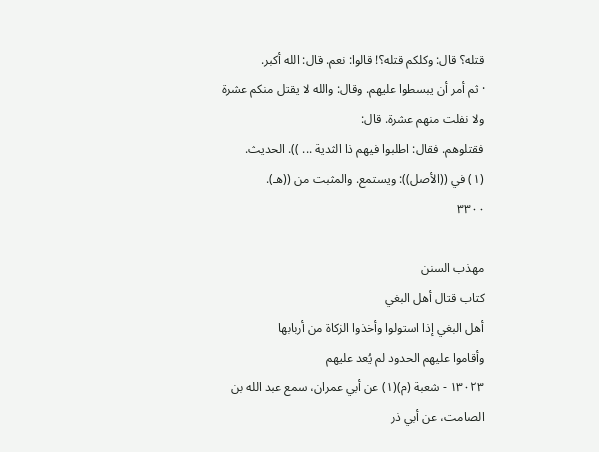قتله؟ قال: وكلكم قتله؟! قالوا: نعم. قال: الله أكبر.
· ثم أمر أن يبسطوا عليهم. وقال: والله لا يقتل منكم عشرة ولا نفلت منهم عشرة. قال:
فقتلوهم. فقال: اطلبوا فيهم ذا الثدية ... )). الحديث.
(١) في ((الأصل)): ويستمع. والمثبت من ((هـ).
٣٣٠٠

مهذب السنن
كتاب قتال أهل البغي
أهل البغي إذا استولوا وأخذوا الزكاة من أربابها
وأقاموا عليهم الحدود لم يُعد عليهم
١٣٠٢٣ - شعبة (م)(١) عن أبي عمران، سمع عبد الله بن الصامت، عن أبي ذر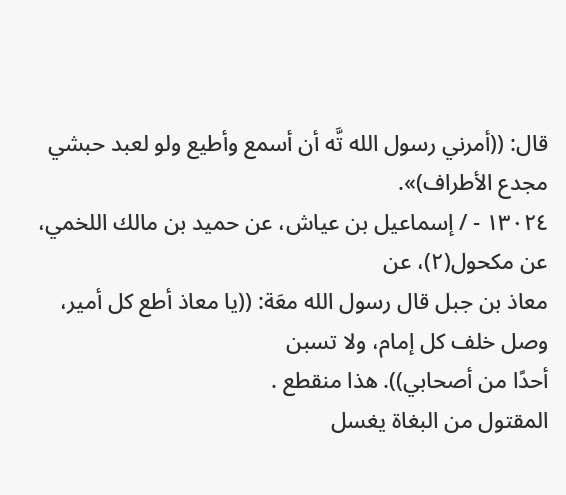قال: ((أمرني رسول الله تَّه أن أسمع وأطيع ولو لعبد حبشي مجدع الأطراف)».
١٣٠٢٤ - / إسماعيل بن عياش، عن حميد بن مالك اللخمي، عن مكحول(٢)، عن
معاذ بن جبل قال رسول الله معَة: ((يا معاذ أطع كل أمير، وصل خلف كل إمام، ولا تسبن
أحدًا من أصحابي)). هذا منقطع .
المقتول من البغاة يغسل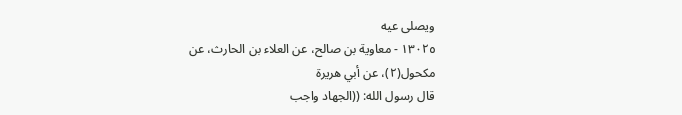ويصلى عيه
١٣٠٢٥ - معاوية بن صالح، عن العلاء بن الحارث، عن مكحول(٢)، عن أبي هريرة
قال رسول الله: ((الجهاد واجب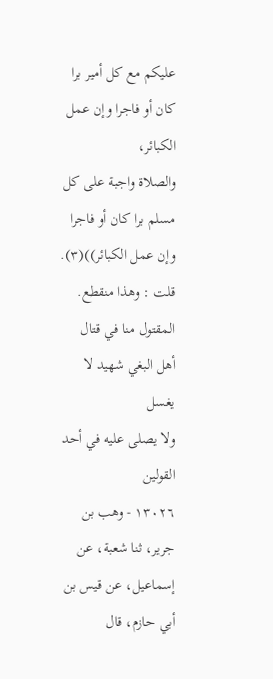عليكم مع كل أمير برا كان أو فاجرا وإن عمل الكبائر،
والصلاة واجبة على كل مسلم برا كان أو فاجرا وإن عمل الكبائر))(٣).
قلت : وهذا منقطع.
المقتول منا في قتال أهل البغي شهيد لا يغسل
ولا يصلى عليه في أحد القولين
١٣٠٢٦ - وهب بن جرير، ثنا شعبة، عن إسماعيل، عن قيس بن أبي حازم، قال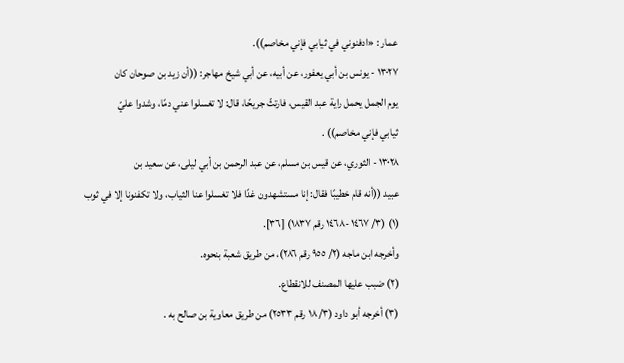عمار : «ادفنوني في ثیابي فإني مخاصم)).
١٣٠٢٧ - يونس بن أبي يعفور، عن أبيه، عن أبي شيخ مهاجر: ((أن زيد بن صوحان كان
يوم الجمل يحمل راية عبد القيس، فارتثّ جريحًا، قال: لا تغسلوا عني دمًا، وشدوا عليّ
ثیابي فإني مخاصم)) .
١٣٠٢٨ - الثوري، عن قيس بن مسلم، عن عبد الرحمن بن أبي ليلى، عن سعيد بن
عبيد ((أنه قام خطيبًا فقال: إنا مستشهدون غدًا فلا تغسلوا عنا الثياب، ولا تكفنونا إلا في ثوب
(١) (٣/ ١٤٦٧ -١٤٦٨ رقم ١٨٣٧) [٣٦].
وأخرجه ابن ماجه (٢/ ٩٥٥ رقم ٢٨٦)، من طريق شعبة بنحوه.
(٢) ضبب عليها المصنف للانقطاع.
(٣) أخرجه أبو داود (١٨/٣ رقم ٢٥٣٣) من طريق معاوية بن صالح به .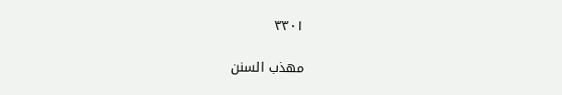٣٣٠١

مهذب السنن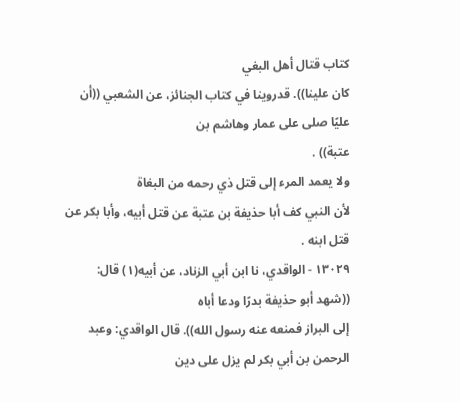كتاب قتال أهل البغي
كان علينا)). قدروينا في كتاب الجنائز، عن الشعبي ((أن عليًا صلى على عمار وهاشم بن
عتبة)) .
ولا يعمد المرء إلى قتل ذي رحمه من البغاة
لأن النبي كف أبا حذيفة بن عتبة عن قتل أبيه، وأبا بكر عن قتل ابنه .
١٣٠٢٩ - الواقدي، نا ابن أبي الزناد، عن أبيه(١) قال: ((شهد أبو حذيفة بدرًا ودعا أباه
إلى البراز فمنعه عنه رسول الله)). قال الواقدي: وعبد الرحمن بن أبي بكر لم يزل على دين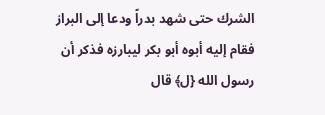الشرك حتى شهد بدراً ودعا إلى البراز فقام إليه أبوه أبو بكر ليبارزه فذكر أن رسول الله {ل﴾ قال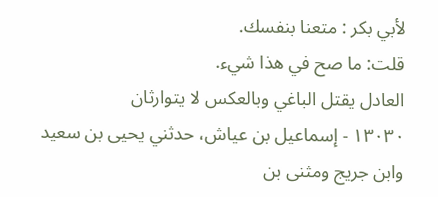لأبي بكر : متعنا بنفسك.
قلت: ما صح في هذا شيء.
العادل يقتل الباغي وبالعكس لا يتوارثان
١٣٠٣٠ - إسماعيل بن عياش، حدثني يحيى بن سعيد وابن جريج ومثنى بن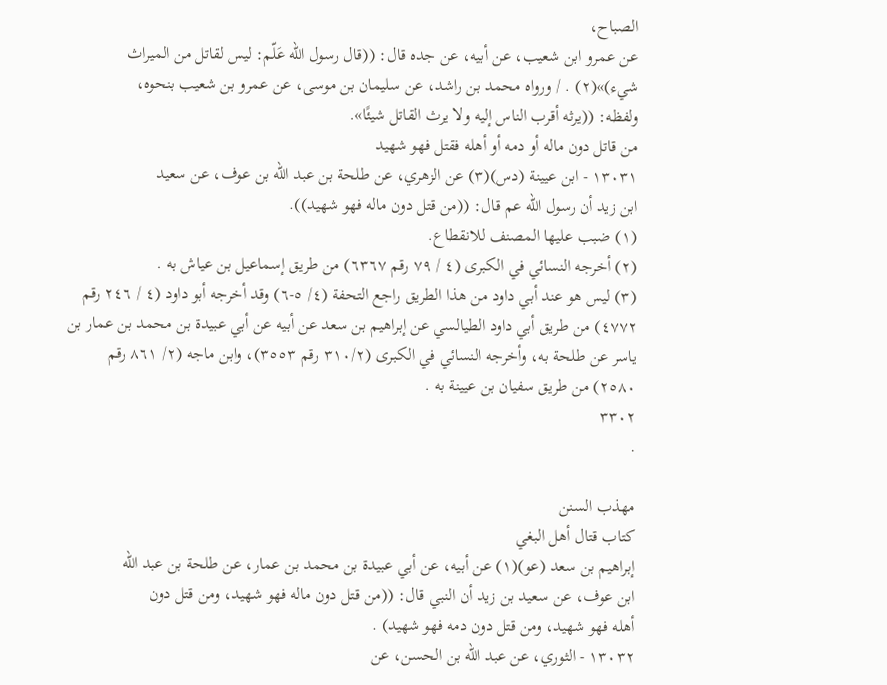الصباح،
عن عمرو ابن شعيب، عن أبيه، عن جده قال: ((قال رسول الله عَلّم: ليس لقاتل من الميراث
شيء)»(٢) . / ورواه محمد بن راشد، عن سليمان بن موسى، عن عمرو بن شعيب بنحوه،
ولفظه: ((يرثه أقرب الناس إليه ولا يرث القاتل شيئًا».
من قاتل دون ماله أو دمه أو أهله فقتل فهو شهيد
١٣٠٣١ - ابن عيينة (دس)(٣) عن الزهري، عن طلحة بن عبد الله بن عوف، عن سعيد
ابن زيد أن رسول الله عم قال: ((من قتل دون ماله فهو شهيد)).
(١) ضبب عليها المصنف للانقطاع.
(٢) أخرجه النسائي في الكبرى (٤ / ٧٩ رقم ٦٣٦٧) من طريق إسماعيل بن عياش به .
(٣) ليس هو عند أبي داود من هذا الطريق راجع التحفة (٤/ ٥-٦) وقد أخرجه أبو داود (٤ / ٢٤٦ رقم
٤٧٧٢) من طريق أبي داود الطيالسي عن إبراهيم بن سعد عن أبيه عن أبي عبيدة بن محمد بن عمار بن
ياسر عن طلحة به، وأخرجه النسائي في الكبرى (٣١٠/٢ رقم ٣٥٥٣)، وابن ماجه (٢/ ٨٦١ رقم
٢٥٨٠) من طريق سفيان بن عيينة به .
٣٣٠٢
.

مهذب السنن
كتاب قتال أهل البغي
إبراهيم بن سعد (عو)(١) عن أبيه، عن أبي عبيدة بن محمد بن عمار، عن طلحة بن عبد الله
ابن عوف، عن سعيد بن زيد أن النبي قال: ((من قتل دون ماله فهو شهيد، ومن قتل دون
أهله فهو شهيد، ومن قتل دون دمه فهو شهيد) .
١٣٠٣٢ - الثوري، عن عبد الله بن الحسن، عن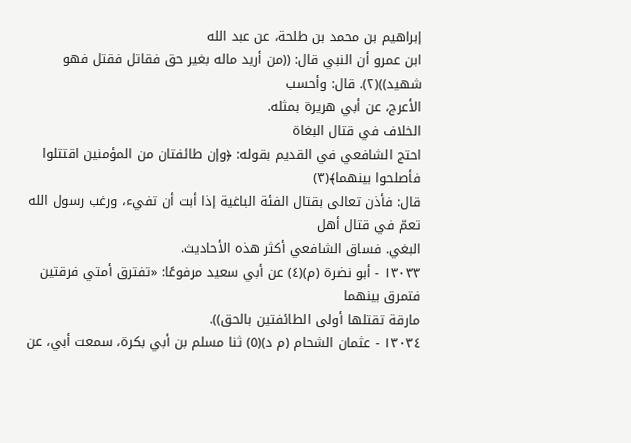إبراهيم بن محمد بن طلحة، عن عبد الله
ابن عمرو أن النبي قال: ((من أريد ماله بغير حق فقاتل فقتل فهو شهيد))(٢). قال: وأحسب
الأعرج، عن أبي هريرة بمثله.
الخلاف في قتال البغاة
احتج الشافعي في القديم بقوله: ﴿وإن طائفتان من المؤمنين اقتتلوا فأصلحوا بينهما﴾(٣)
قال: فأذن تعالى بقتال الفئة الباغية إذا أبت أن تفيء، ورغب رسول الله تعمّ في قتال أهل
البغي. فساق الشافعي أكثر هذه الأحاديث.
١٣٠٣٣ - أبو نضرة (م)(٤) عن أبي سعيد مرفوعًا: «تفترق أمتي فرقتين فتمرق بينهما
مارقة تقتلها أولى الطائفتين بالحق)).
١٣٠٣٤ - عثمان الشحام (م د)(٥) ثنا مسلم بن أبي بكرة، سمعت أبي، عن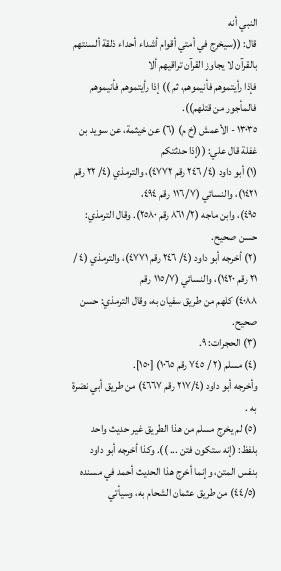النبي أنه
قال: ((سيخرج في أمتي أقوام أشداء أحداء ذلقة ألسنتهم بالقرآن لا يجاوز القرآن تراقيهم ألا
فإذا رأيتموهم فأنيموهم، ثم )) إذا رأيتموهم فأنيموهم فالمأجور من قتلهم)).
١٣٠٣٥ - الأعمش (خ م) (٦) عن خيثمة، عن سويد بن غفلة قال علي: ((إذا حدثتكم
(١) أبو داود (٤/ ٢٤٦ رقم ٤٧٧٢)، والترمذي (٤/ ٢٢ رقم ١٤٢١)، والنسائي (١١٦/٧ رقم ٤٩٤،
٤٩٥)، وابن ماجه (٢/ ٨٦١ رقم ٢٥٨٠). وقال الترمذي: حسن صحيح.
(٢) أخرجه أبو داود (٤/ ٢٤٦ رقم ٤٧٧١)، والترمذي (٤ / ٢١ رقم ١٤٢٠)، والنسائي (١١٥/٧ رقم
٤٠٨٨) كلهم من طريق سفيان به، وقال الترمذي: حسن صحيح.
(٣) الحجرات: ٩.
(٤) مسلم (٢ / ٧٤٥ رقم ١٠٦٥) [١٥٠].
وأخرجه أبو داود (٢١٧/٤ رقم ٤٦٦٧) من طريق أبي نضرة به .
(٥) لم يخرج مسلم من هذا الطريق غير حديث واحد بلفظ: (إنه ستكون فتن ... )). وكذا أخرجه أبو داود
بنفس المتن، وإنما أخرج هذا الحديث أحمد في مسنده (٤٤/٥) من طريق عثمان الشحام به، وسيأتي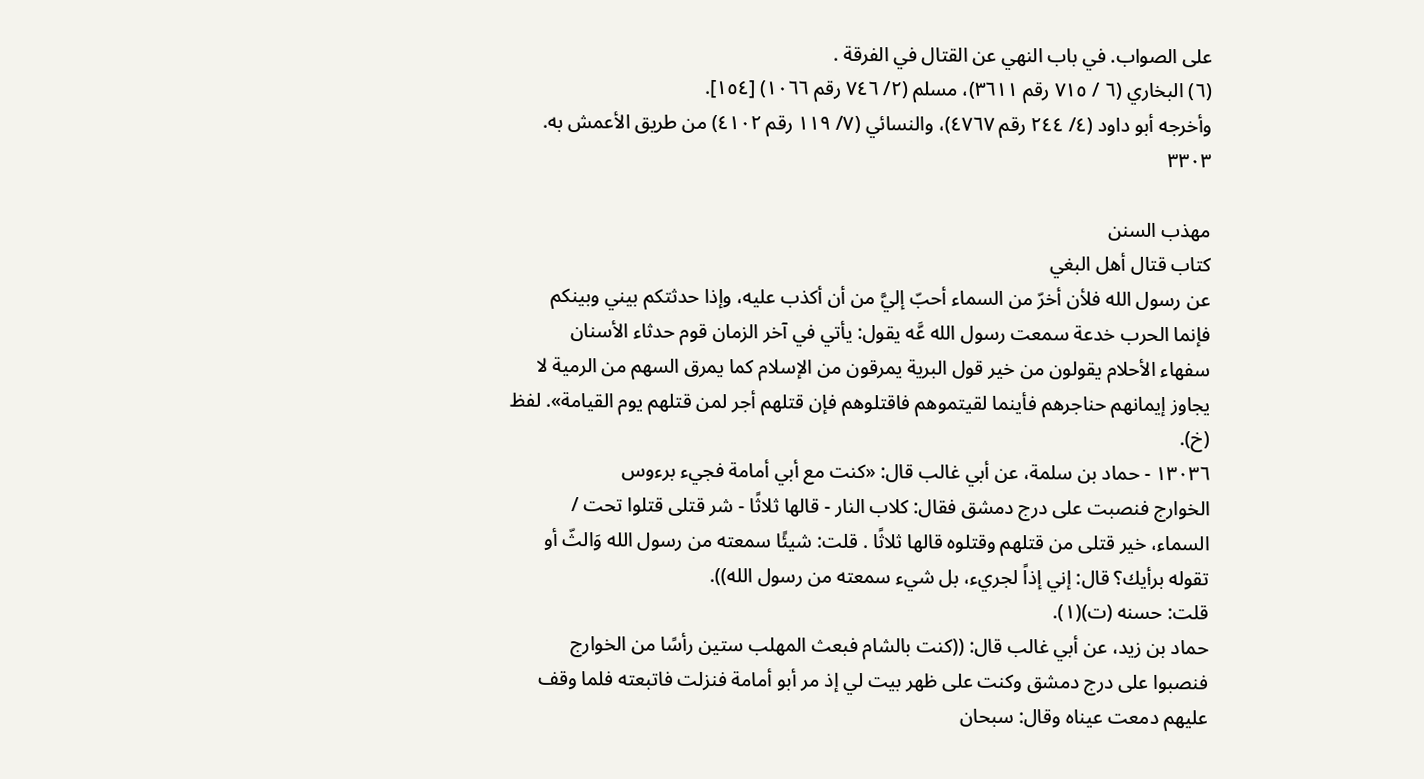على الصواب. في باب النهي عن القتال في الفرقة .
(٦) البخاري (٦ / ٧١٥ رقم ٣٦١١)، مسلم (٢/ ٧٤٦ رقم ١٠٦٦) [١٥٤].
وأخرجه أبو داود (٤/ ٢٤٤ رقم ٤٧٦٧)، والنسائي (٧/ ١١٩ رقم ٤١٠٢) من طريق الأعمش به.
٣٣٠٣

مهذب السنن
كتاب قتال أهل البغي
عن رسول الله فلأن أخرّ من السماء أحبّ إليَّ من أن أكذب عليه، وإذا حدثتكم بيني وبينكم
فإنما الحرب خدعة سمعت رسول الله عَّه يقول: يأتي في آخر الزمان قوم حدثاء الأسنان
سفهاء الأحلام يقولون من خير قول البرية يمرقون من الإسلام كما يمرق السهم من الرمية لا
يجاوز إيمانهم حناجرهم فأينما لقيتموهم فاقتلوهم فإن قتلهم أجر لمن قتلهم يوم القيامة». لفظ
(خ).
١٣٠٣٦ - حماد بن سلمة، عن أبي غالب قال: «كنت مع أبي أمامة فجيء برءوس
الخوارج فنصبت على درج دمشق فقال: كلاب النار - قالها ثلاثًا - شر قتلى قتلوا تحت /
السماء، خير قتلى من قتلهم وقتلوه قالها ثلاثًا . قلت: شيئًا سمعته من رسول الله وَالثّ أو
تقوله برأيك؟ قال: إني إذاً لجريء، بل شيء سمعته من رسول الله)).
قلت: حسنه (ت)(١).
حماد بن زيد، عن أبي غالب قال: ((كنت بالشام فبعث المهلب ستين رأسًا من الخوارج
فنصبوا على درج دمشق وكنت على ظهر بيت لي إذ مر أبو أمامة فنزلت فاتبعته فلما وقف
علیهم دمعت عيناه وقال: سبحان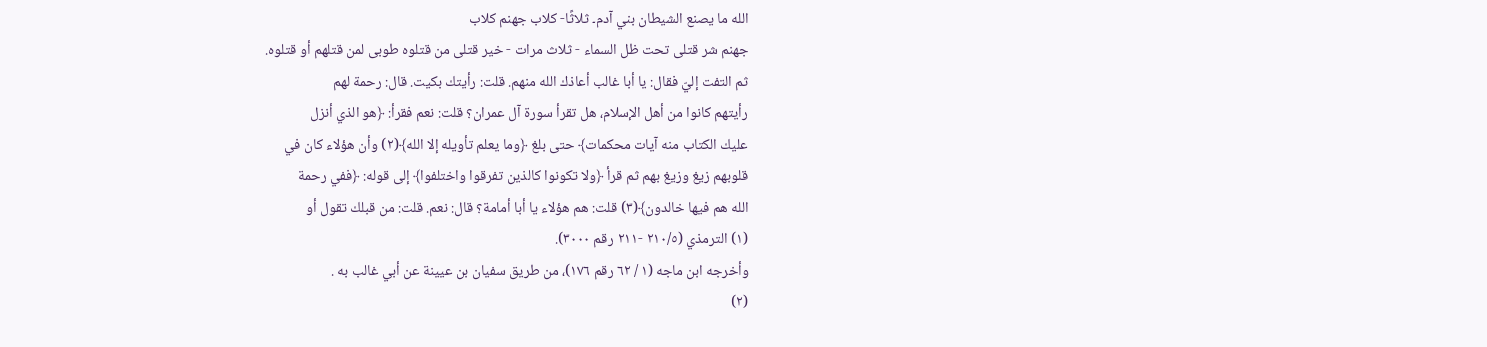الله ما یصنع الشيطان بني آدم۔ ثلاثًا- كلاب جهنم كلاب
جهنم شر قتلى تحت ظل السماء - ثلاث مرات - خير قتلى من قتلوه طوبى لمن قتلهم أو قتلوه.
ثم التفت إليّ فقال: يا أبا غالب أعاذك الله منهم. قلت: رأيتك بكيت. قال: رحمة لهم
رأيتهم كانوا من أهل الإسلام، هل تقرأ سورة آل عمران؟ قلت: نعم فقرأ: ﴿هو الذي أنزل
عليك الكتاب منه آيات محكمات﴾ حتى بلغ ﴿وما يعلم تأويله إلا الله﴾(٢) وأن هؤلاء كان في
قلوبهم زيغ وزيغ بهم ثم قرأ ﴿ولا تكونوا كالذين تفرقوا واختلفوا﴾ إلى قوله: ﴿ففي رحمة
الله هم فيها خالدون﴾(٣) قلت: هم هؤلاء يا أبا أمامة؟ قال: نعم. قلت: من قبلك تقول أو
(١) الترمذي (٢١٠/٥ -٢١١ رقم ٣٠٠٠).
وأخرجه ابن ماجه (١ / ٦٢ رقم ١٧٦)، من طريق سفيان بن عيينة عن أبي غالب به .
(٢)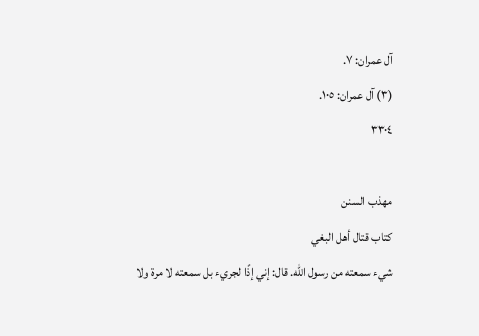آل عمران: ٧.
(٣) آل عمران: ١٠٥.
٣٣٠٤

مهذب السنن
كتاب قتال أهل البغي
شيء سمعته من رسول الله. قال: إني إذًا لجريء بل سمعته لا مرة ولا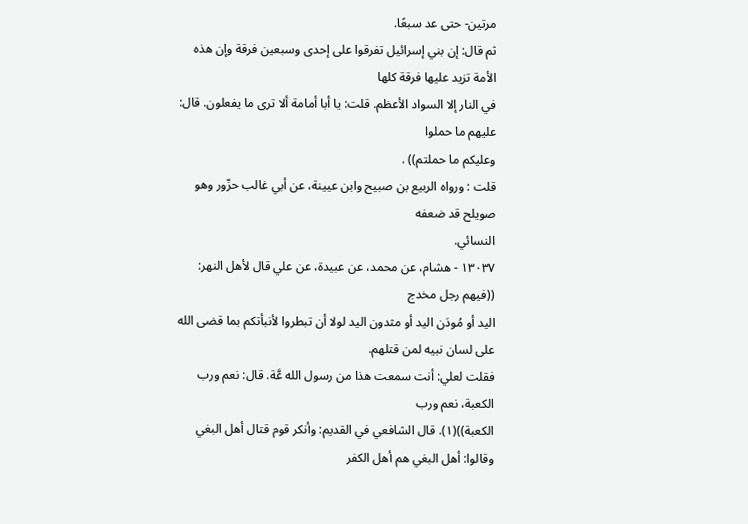مرتين- حتى عد سبعًا.
ثم قال: إن بني إسرائيل تفرقوا على إحدى وسبعين فرقة وإن هذه الأمة تزيد عليها فرقة كلها
في النار إلا السواد الأعظم. قلت: يا أبا أمامة ألا ترى ما يفعلون. قال: عليهم ما حملوا
وعلیکم ما حملتم)) .
قلت : ورواه الربيع بن صبيح وابن عيينة، عن أبي غالب حزّور وهو صويلح قد ضعفه
النسائي.
١٣٠٣٧ - هشام، عن محمد، عن عبيدة، عن علي قال لأهل النهر: ((فيهم رجل مخدج
اليد أو مُودَن اليد أو مثدون اليد لولا أن تبطروا لأنبأتكم بما قضى الله على لسان نبيه لمن قتلهم.
فقلت لعلي: أنت سمعت هذا من رسول الله عَّة. قال: نعم ورب الكعبة، نعم ورب
الكعبة))(١). قال الشافعي في القديم: وأنكر قوم قتال أهل البغي وقالوا: أهل البغي هم أهل الكفر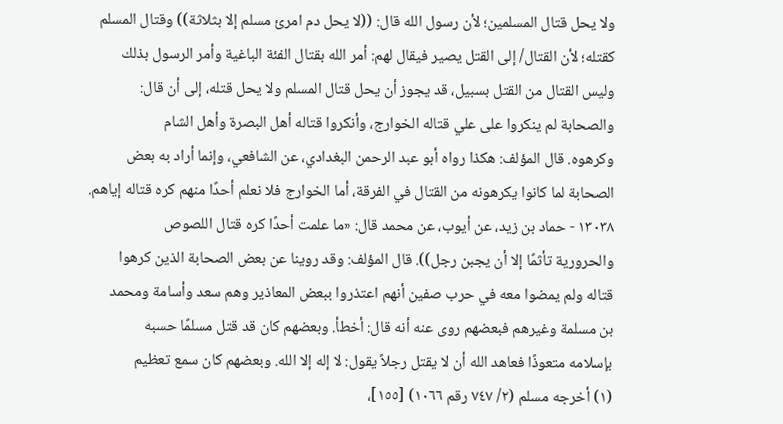ولا يحل قتال المسلمين؛ لأن رسول الله قال: ((لا يحل دم امرئ مسلم إلا بثلاثة)) وقتال المسلم
كقتله؛ لأن القتال/ إلى القتل يصير فيقال لهم: أمر الله بقتال الفئة الباغية وأمر الرسول بذلك
وليس القتال من القتل بسبيل، قد يجوز أن يحل قتال المسلم ولا يحل قتله، إلى أن قال:
والصحابة لم ينكروا على علي قتاله الخوارج، وأنكروا قتاله أهل البصرة وأهل الشام
وكرهوه. قال المؤلف: هكذا رواه أبو عبد الرحمن البغدادي، عن الشافعي، وإنما أراد به بعض
الصحابة لما كانوا يكرهونه من القتال في الفرقة، أما الخوارج فلا نعلم أحدًا منهم كره قتاله إياهم.
١٣٠٣٨ - حماد بن زيد، عن أيوب، عن محمد قال: «ما علمت أحدًا كره قتال اللصوص
والحرورية تأثمًا إلا أن يجبن رجل)). قال المؤلف: وقد روينا عن بعض الصحابة الذين كرهوا
قتاله ولم يمضوا معه في حرب صفين أنهم اعتذروا ببعض المعاذير وهم سعد وأسامة ومحمد
بن مسلمة وغيرهم فبعضهم روى عنه أنه قال: أخطأ. وبعضهم كان قد قتل مسلمًا حسبه
بإسلامه متعوذًا فعاهد الله أن لا يقتل رجلاً يقول: لا إله إلا الله. وبعضهم كان سمع تعظيم
(١) أخرجه مسلم (٢/ ٧٤٧ رقم ١٠٦٦) [١٥٥]،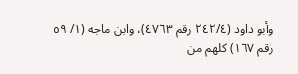وأبو داود (٢٤٢/٤ رقم ٤٧٦٣)، وابن ماجه (١/ ٥٩
رقم ١٦٧) کلهم من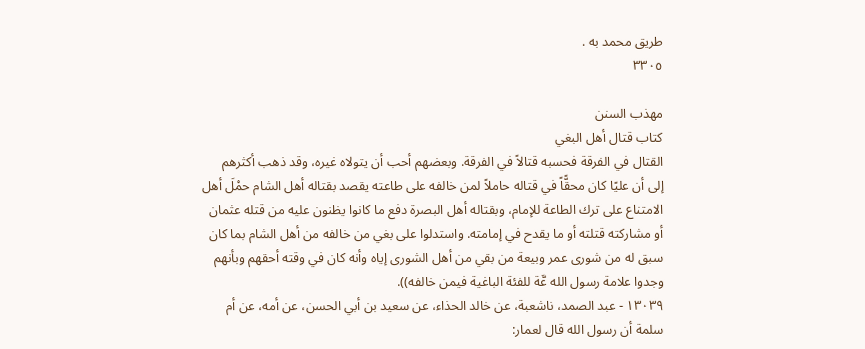طریق محمد به .
٣٣٠٥

مهذب السنن
كتاب قتال أهل البغي
القتال في الفرقة فحسبه قتالاً في الفرقة. وبعضهم أحب أن يتولاه غيره، وقد ذهب أكثرهم
إلى أن عليًا كان محقًّاً في قتاله حاملاً لمن خالفه على طاعته يقصد بقتاله أهل الشام حمْلَ أهل
الامتناع على ترك الطاعة للإمام، وبقتاله أهل البصرة دفع ما كانوا يظنون عليه من قتله عثمان
أو مشاركته قتلته أو ما يقدح في إمامته. واستدلوا على بغي من خالفه من أهل الشام بما كان
سبق له من شورى عمر وبيعة من بقي من أهل الشورى إياه وأنه كان في وقته أحقهم وبأنهم
وجدوا علامة رسول الله عَّة للفئة الباغية فيمن خالفه)).
١٣٠٣٩ - عبد الصمد، ناشعبة، عن خالد الحذاء، عن سعيد بن أبي الحسن، عن أمه، عن أم
سلمة أن رسول الله قال لعمار: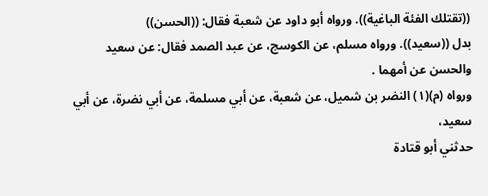((تقتلك الفئة الباغية)). ورواه أبو داود عن شعبة فقال: ((الحسن))
بدل ((سعيد)). ورواه مسلم، عن الكوسج، عن عبد الصمد فقال: عن سعيد والحسن عن أمهما .
ورواه (م)(١) النضر بن شميل، عن شعبة، عن أبي مسلمة، عن أبي نضرة، عن أبي سعيد،
حدثني أبو قتادة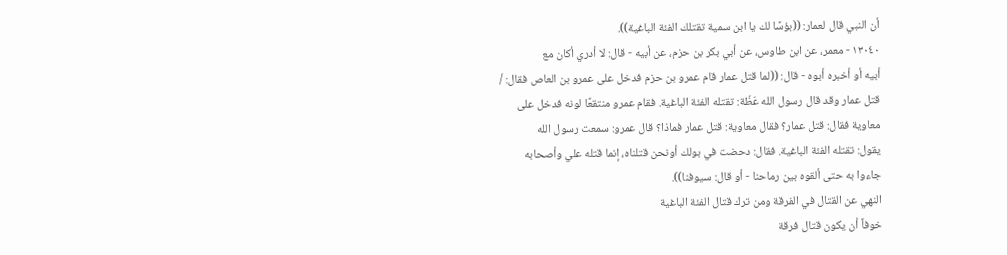أن النبي قال لعمار: ((بؤسًا لك يا ابن سمية تقتلك الفئة الباغية)).
١٣٠٤٠ - معمر، عن ابن طاوس، عن أبي بكر بن حزم، عن أبيه - قال: لا أدري أكان مع
أبيه أو أخبره أبوه - قال: ((لما قتل عمار قام عمرو بن حزم فدخل على عمرو بن العاص فقال: /
قتل عمار وقد قال رسول الله عَظّة: تقتله الفئة الباغية. فقام عمرو منتقعًا لونه فدخل على
معاوية فقال: قتل عمار؟ فقال معاوية: قتل عمار فماذا؟ قال عمرو: سمعت رسول الله
يقول: تقتله الفئة الباغية. فقال: دحضت في بولك أونحن قتلناه، إنما قتله علي وأصحابه
جاءوا به حتى ألقوه بين رماحنا - أو قال: سيوفنا)).
النهي عن القتال في الفرقة ومن ترك قتال الفئة الباغية
خوفاً أن يكون قتال فرقة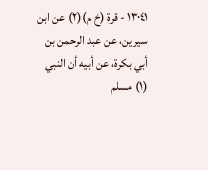١٣٠٤١ - قرة (خ م)(٢) عن ابن سيرين، عن عبد الرحمن بن أبي بكرة، عن أبيه أن النبي
(١) مسلم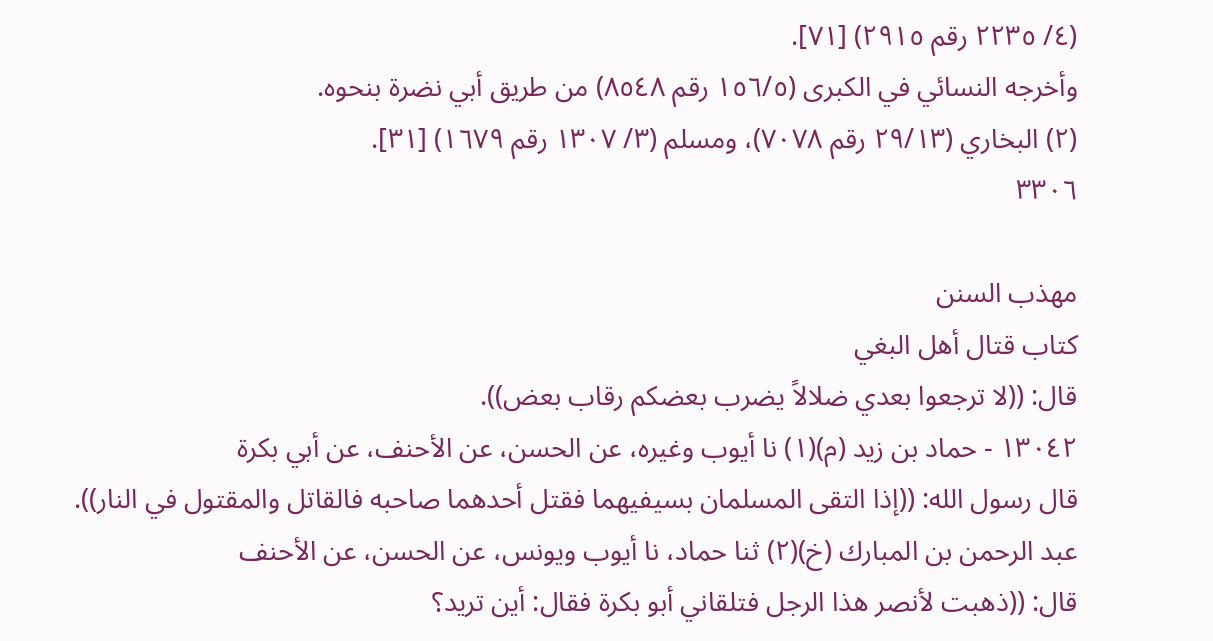(٤/ ٢٢٣٥ رقم ٢٩١٥) [٧١].
وأخرجه النسائي في الكبرى (١٥٦/٥ رقم ٨٥٤٨) من طريق أبي نضرة بنحوه.
(٢) البخاري (٢٩/١٣ رقم ٧٠٧٨)، ومسلم (٣/ ١٣٠٧ رقم ١٦٧٩) [٣١].
٣٣٠٦

مهذب السنن
كتاب قتال أهل البغي
قال: ((لا ترجعوا بعدي ضلالاً يضرب بعضكم رقاب بعض)).
١٣٠٤٢ - حماد بن زيد (م)(١) نا أيوب وغيره، عن الحسن، عن الأحنف، عن أبي بكرة
قال رسول الله: ((إذا التقى المسلمان بسيفيهما فقتل أحدهما صاحبه فالقاتل والمقتول في النار)).
عبد الرحمن بن المبارك (خ)(٢) ثنا حماد، نا أيوب ويونس، عن الحسن، عن الأحنف
قال: ((ذهبت لأنصر هذا الرجل فتلقاني أبو بكرة فقال: أين تريد؟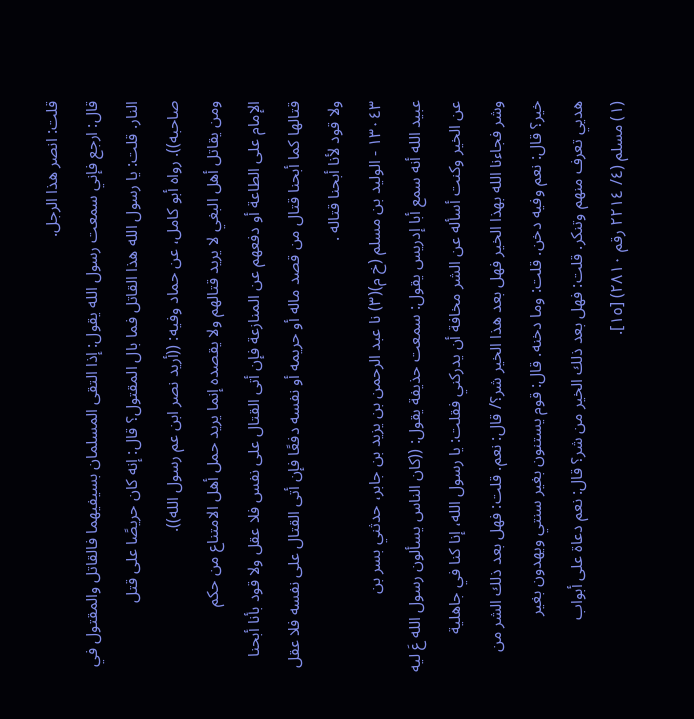قلت: انصر هذا الرجل.
قال: ارجع فإني سمعت رسول الله يقول: إذا التقى المسلمان بسيفيهما فالقاتل والمقتول في
النار. قلت: يا رسول الله هذا القاتل فما بال المقتول؟ قال: إنه كان حريصًا على قتل
صاحبه)). رواه أبو كامل، عن حماد وفيه: ((أريد نصر ابن عم رسول الله)).
ومن يقاتل أهل البغي لا يريد قتالهم ولا يقصده إنما يريد حمل أهل الامتناع من حكم
الإمام على الطاعة أو دفعهم عن المنازعة فإن أتى القتال على نفس فلا عقل ولا قود بأنا أبحنا
قتالها كما أبحنا قتال من قصد ماله أو حريمه أو نفسه دفعًا فإن أتى القتال على نفسه فلا عقل
ولا قود لأنا أبحنا قتاله .
١٣٠٤٣ - الوليد بن مسلم (خ م)(٣) نا عبد الرحمن بن يزيد بن جابر، حدثني بسر بن
عبيد الله أنه سمع أبا إدريس يقول: سمعت حذيفة يقول: ((كان الناس يسألون رسول الله عَ ليه
عن الخير وكنت أسأله عن الشر مخافة أن يدركني فقلت: يا رسول الله، إنا كنا في جاهلية
وشر فجاءنا الله بهذا الخير فهل بعد هذا الخير شر؟/ قال: نعم. قلت: فهل بعد ذلك الشر من
خير؟ قال: نعم وفيه دخن. قلت: وما دخنه. قال: قوم يستنون بغير سنتي ويهدون بغير
هديي تعرف منهم وتنكر. قلت: فهل بعد ذلك الخير من شر؟ قال: نعم دعاة على أبواب
(١) مسلم (٤/ ٢٢١٤ رقم ٢٨١٠) [١٥].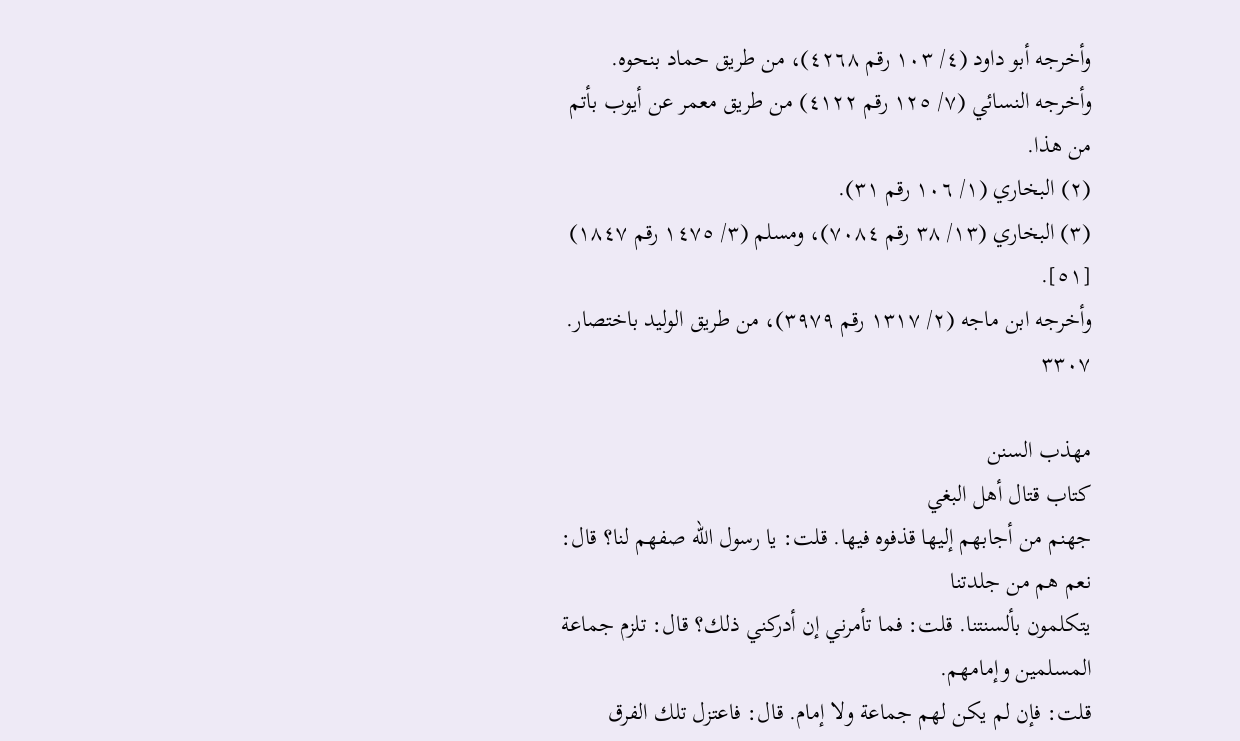وأخرجه أبو داود (٤/ ١٠٣ رقم ٤٢٦٨)، من طريق حماد بنحوه.
وأخرجه النسائي (٧/ ١٢٥ رقم ٤١٢٢) من طريق معمر عن أيوب بأتم من هذا.
(٢) البخاري (١/ ١٠٦ رقم ٣١).
(٣) البخاري (١٣/ ٣٨ رقم ٧٠٨٤)، ومسلم (٣/ ١٤٧٥ رقم ١٨٤٧) [٥١].
وأخرجه ابن ماجه (٢/ ١٣١٧ رقم ٣٩٧٩)، من طريق الوليد باختصار.
٣٣٠٧

مهذب السنن
كتاب قتال أهل البغي
جهنم من أجابهم إليها قذفوه فيها. قلت: يا رسول الله صفهم لنا؟ قال: نعم هم من جلدتنا
يتكلمون بألسنتنا. قلت: فما تأمرني إن أدركني ذلك؟ قال: تلزم جماعة المسلمين وإمامهم.
قلت: فإن لم يكن لهم جماعة ولا إمام. قال: فاعتزل تلك الفرق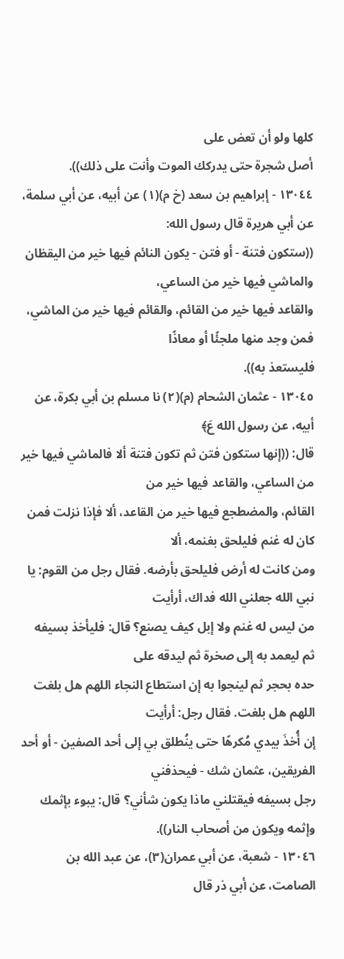كلها ولو أن تعض على
أصل شجرة حتى يدركك الموت وأنت على ذلك)).
١٣٠٤٤ - إبراهيم بن سعد (خ م)(١) عن أبيه، عن أبي سلمة، عن أبي هريرة قال رسول الله:
((ستكون فتنة - أو فتن - يكون النائم فيها خير من اليقظان والماشي فيها خير من الساعي،
والقاعد فيها خير من القائم، والقائم فيها خير من الماشي، فمن وجد منها ملجئًا أو معاذًا
فلیستعذ به)).
١٣٠٤٥ - عثمان الشحام (م)(٢) نا مسلم بن أبي بكرة، عن أبيه، عن رسول الله عَ﴾
قال: ((إنها ستكون فتن ثم تكون فتنة ألا فالماشي فيها خير من الساعي، والقاعد فيها خير من
القائم، والمضطجع فيها خير من القاعد، ألا فإذا نزلت فمن كان له غنم فليلحق بغنمه، ألا
ومن كانت له أرض فليلحق بأرضه. فقال رجل من القوم: يا نبي الله جعلني الله فداك، أرأيت
من ليس له غنم ولا إبل كيف يصنع؟ قال: فليأخذ بسيفه ثم ليعمد به إلى صخرة ثم ليدقه على
حده بحجر ثم لينجوا به إن استطاع النجاء اللهم هل بلغت اللهم هل بلغت. فقال رجل: أرأيت
إن أُخذَ بيدي مُكرهًا حتى ينُطلق بي إلى أحد الصفين - أو أحد الفريقين، عثمان شك - فيحذفني
رجل بسيفه فيقتلني ماذا يكون شأني؟ قال: يبوء بإثمك وإثمه ويكون من أصحاب النار)).
١٣٠٤٦ - شعبة، عن أبي عمران(٣)، عن عبد الله بن الصامت، عن أبي ذر قال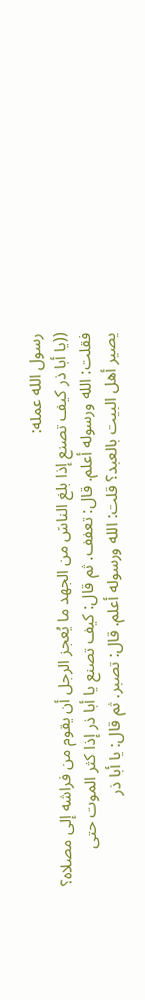رسول الله عمله:
((يا أبا ذر كيف تصنع إذا بلغ الناسَ من الجهد ما يُعجز الرجل أن يقوم من فراشه إلى مصلاه؟
فقلت: الله ورسوله أعلم. قال: تعفف. ثم قال: كيف تصنع يا أبا ذر إذا كثر الموت حتى
يصير أهل البيت بالعبد؟ قلت: الله ورسوله أعلم. قال: تصبر. ثم قال: يا أبا ذر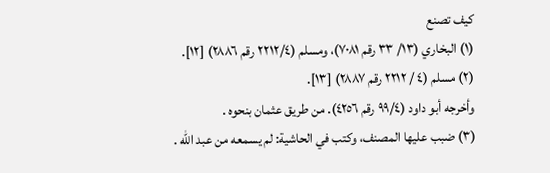كيف تصنع
(١) البخاري (١٣/ ٣٣ رقم ٧٠٨١)، ومسلم (٢٢١٢/٤ رقم ٢٨٨٦) [١٢].
(٢) مسلم (٤ / ٢٢١٢ رقم ٢٨٨٧) [١٣].
وأخرجه أبو داود (٩٩/٤ رقم ٤٢٥٦). من طريق عثمان بنحوه .
(٣) ضبب عليها المصنف، وكتب في الحاشية: لم يسمعه من عبد الله .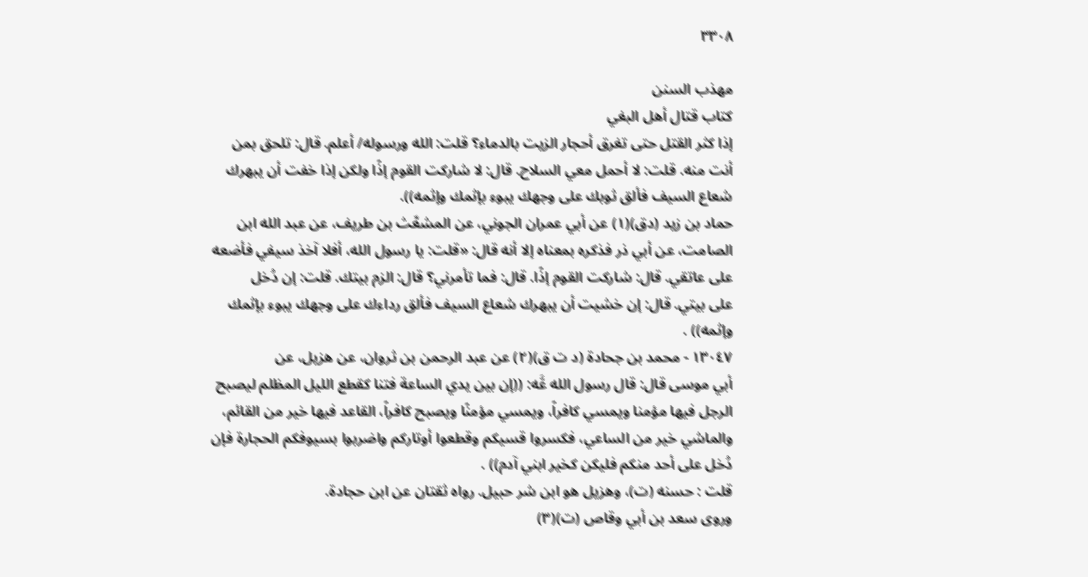٣٣٠٨

مهذب السنن
كتاب قتال أهل البغي
إذا كثر القتل حتى تغرق أحجار الزيت بالدماء؟ قلت: الله ورسوله/ أعلم. قال: تلحق بمن
أنت منه. قلت: لا أحمل معي السلاح. قال: لا شاركت القوم إذًا ولكن إذا خفت أن يبهرك
شعاع السیف فألق ثوبك على وجهك یبوء بإثمك وإثمه)).
حماد بن زيد (دق)(١) عن أبي عمران الجوني، عن المشعِّث بن طريف، عن عبد الله ابن
الصامت، عن أبي ذر فذكره بمعناه إلا أنه قال: «قلت: يا رسول الله، أفلا آخذ سيفي فأضعه
على عاتقي. قال: شاركت القوم إذًا. قال: فما تأمرني؟ قال: الزم بيتك. قلت: إن دُخل
على بيتي. قال: إن خشيت أن يبهرك شعاع السيف فألق رداءك على وجهك يبوء بإثمك
وإثمه)) .
١٣٠٤٧ - محمد بن جحادة (د ت ق)(٢) عن عبد الرحمن بن ثروان، عن هزيل، عن
أبي موسى قال: قال رسول الله عَّه: ((إن بين يدي الساعة فتنا كقطع الليل المظلم ليصبح
الرجل فيها مؤمنا ويمسي كافراً، ويمسي مؤمنًا ويصبح كافراً، القاعد فيها خير من القائم،
والماشي خير من الساعي، فكسروا قسيكم وقطعوا أوتاركم واضربوا بسيوفكم الحجارة فإن
دُخل على أحد منكم فليكن كخير ابني آدم)) .
قلت : حسنه (ت)، وهزيل هو ابن شر حبيل. رواه ثقتان عن ابن حجادة.
وروى سعد بن أبي وقاص (ت)(٣)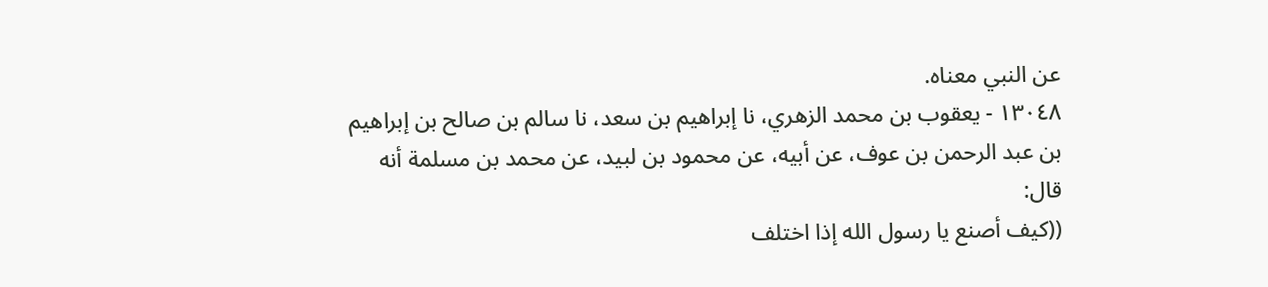عن النبي معناه.
١٣٠٤٨ - يعقوب بن محمد الزهري، نا إبراهيم بن سعد، نا سالم بن صالح بن إبراهيم
بن عبد الرحمن بن عوف، عن أبيه، عن محمود بن لبيد، عن محمد بن مسلمة أنه قال:
((كيف أصنع يا رسول الله إذا اختلف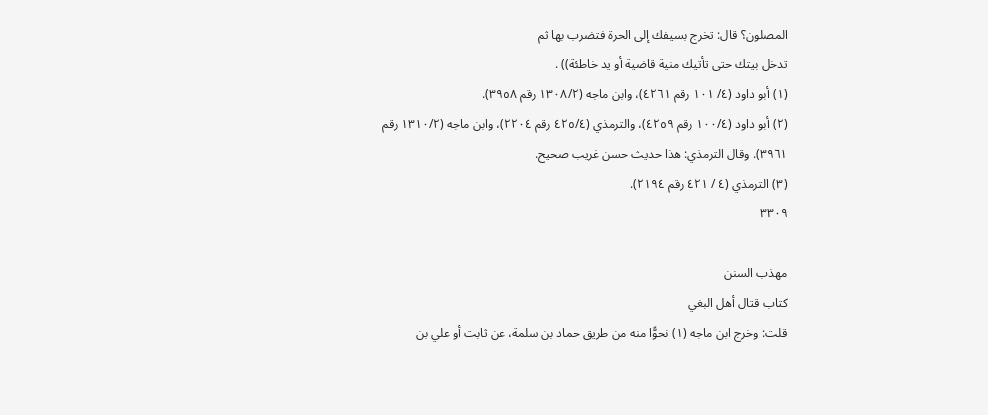المصلون؟ قال: تخرج بسيفك إلى الحرة فتضرب بها ثم
تدخل بيتك حتى تأتيك منية قاضية أو يد خاطئة)) .
(١) أبو داود (٤/ ١٠١ رقم ٤٢٦١)، وابن ماجه (١٣٠٨/٢ رقم ٣٩٥٨).
(٢) أبو داود (١٠٠/٤ رقم ٤٢٥٩)، والترمذي (٤٢٥/٤ رقم ٢٢٠٤)، وابن ماجه (١٣١٠/٢ رقم
٣٩٦١). وقال الترمذي: هذا حديث حسن غريب صحيح.
(٣) الترمذي (٤ / ٤٢١ رقم ٢١٩٤).
٣٣٠٩

مهذب السنن
كتاب قتال أهل البغي
قلت: وخرج ابن ماجه (١) نحوًّا منه من طريق حماد بن سلمة، عن ثابت أو علي بن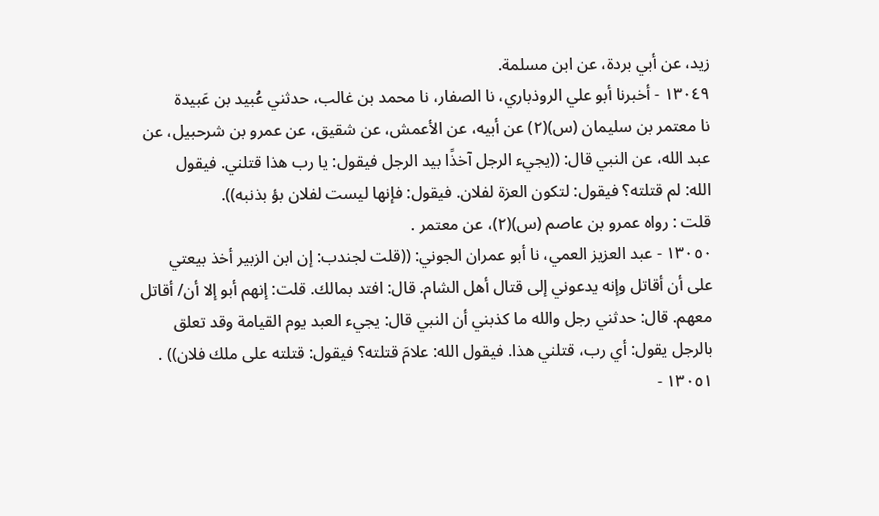زيد، عن أبي بردة، عن ابن مسلمة.
١٣٠٤٩ - أخبرنا أبو علي الروذباري، نا الصفار، نا محمد بن غالب، حدثني عُبيد بن عَبيدة
نا معتمر بن سليمان (س)(٢) عن أبيه، عن الأعمش، عن شقيق، عن عمرو بن شرحبيل، عن
عبد الله، عن النبي قال: ((يجيء الرجل آخذًا بيد الرجل فيقول: يا رب هذا قتلني. فيقول
الله: لم قتلته؟ فيقول: لتكون العزة لفلان. فيقول: فإنها ليست لفلان بؤ بذنبه)).
قلت : رواه عمرو بن عاصم (س)(٢)، عن معتمر .
١٣٠٥٠ - عبد العزيز العمي، نا أبو عمران الجوني: ((قلت لجندب: إن ابن الزبير أخذ بيعتي
على أن أقاتل وإنه يدعوني إلى قتال أهل الشام. قال: افتد بمالك. قلت: إنهم أبو إلا أن/ أقاتل
معهم. قال: حدثني رجل والله ما كذبني أن النبي قال: يجيء العبد يوم القيامة وقد تعلق
بالرجل يقول: أي رب، قتلني هذا. فيقول الله: علامَ قتلته؟ فيقول: قتلته على ملك فلان)) .
١٣٠٥١ -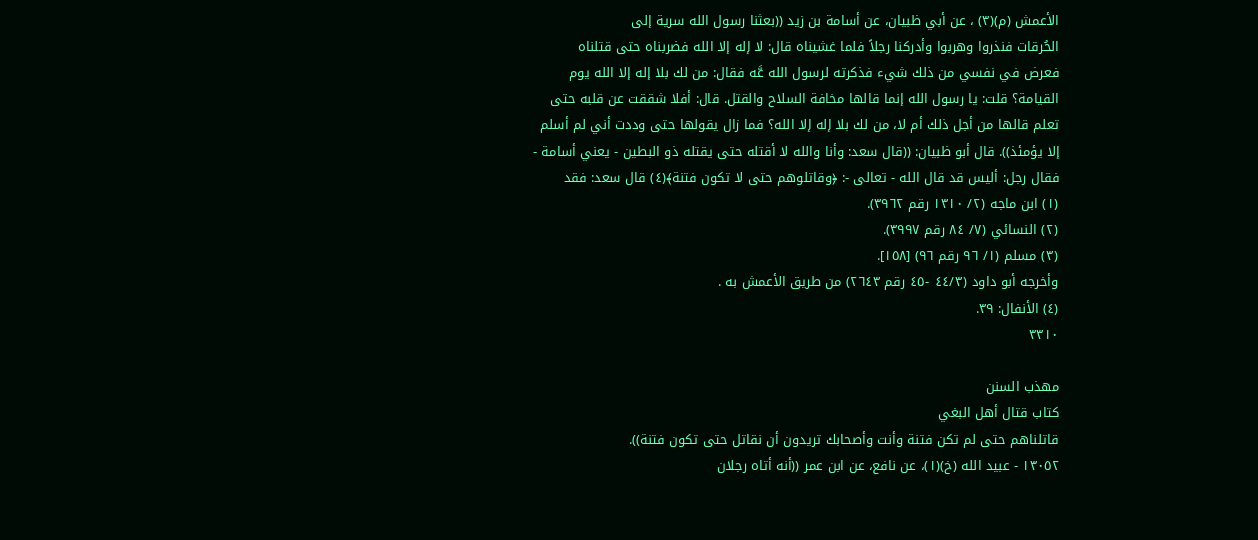الأعمش (م)(٣) ، عن أبي ظبيان، عن أسامة بن زيد ((بعثنا رسول الله سرية إلى
الحُرقات فنذروا وهربوا وأدركنا رجلاً فلما غشيناه قال: لا إله إلا الله فضربناه حتى قتلناه
فعرض في نفسي من ذلك شيء فذكرته لرسول الله عَّه فقال: من لك بلا إله إلا الله يوم
القيامة؟ قلت: يا رسول الله إنما قالها مخافة السلاح والقتل. قال: أفلا شققت عن قلبه حتى
تعلم قالها من أجل ذلك أم لا، من لك بلا إله إلا الله؟ فما زال يقولها حتى وددت أني لم أسلم
إلا يؤمئذ)). قال أبو ظبيان: ((قال سعد: وأنا والله لا أقتله حتى يقتله ذو البطين - يعني أسامة -
فقال رجل: أليس قد قال الله - تعالى -: ﴿وقاتلوهم حتى لا تكون فتنة﴾(٤) قال سعد: فقد
(١) ابن ماجه (٢/ ١٣١٠ رقم ٣٩٦٢).
(٢) النسائي (٧/ ٨٤ رقم ٣٩٩٧).
(٣) مسلم (١/ ٩٦ رقم ٩٦) [١٥٨].
وأخرجه أبو داود (٤٤/٣ -٤٥ رقم ٢٦٤٣) من طريق الأعمش به .
(٤) الأنفال: ٣٩.
٣٣١٠

مهذب السنن
كتاب قتال أهل البغي
قاتلناهم حتى لم تكن فتنة وأنت وأصحابك تريدون أن نقاتل حتى تكون فتنة)).
١٣٠٥٢ - عبيد الله (خ)(١)، عن نافع، عن ابن عمر ((أنه أتاه رجلان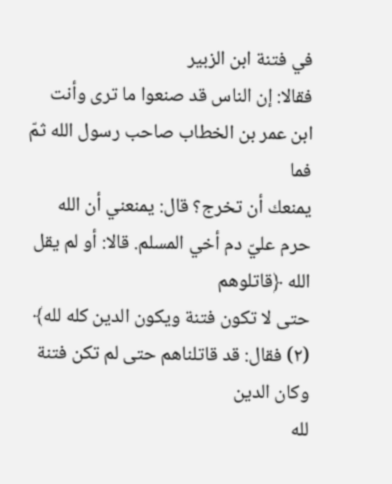في فتنة ابن الزبير
فقالا: إن الناس قد صنعوا ما ترى وأنت ابن عمر بن الخطاب صاحب رسول الله ثمّ فما
يمنعك أن تخرج؟ قال: يمنعني أن الله حرم عليّ دم أخي المسلم. قالا: أو لم يقل الله ﴿قاتلوهم
حتى لا تكون فتنة ويكون الدين كله لله﴾ (٢) فقال: قد قاتلناهم حتى لم تكن فتنة وكان الدين
لله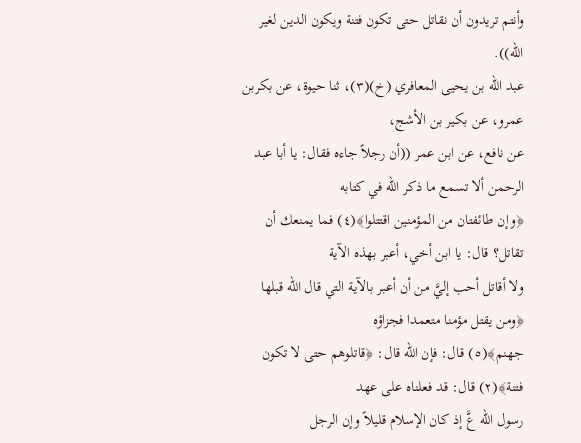وأنتم تريدون أن نقاتل حتى تكون فتنة ويكون الدين لغير الله)).
عبد الله بن يحيى المعافري (خ)(٣)، ثنا حيوة، عن بكربن عمرو، عن بكير بن الأشج،
عن نافع، عن ابن عمر ((أن رجلاً جاءه فقال: يا أبا عبد الرحمن ألا تسمع ما ذكر الله في كتابه
﴿وإن طائفتان من المؤمنين اقتتلوا﴾(٤) فما يمنعك أن تقاتل؟ قال: يا ابن أخي، أعبر بهذه الآية
ولا أقاتل أحب إليَّ من أن أعبر بالآية التي قال الله قبلها ﴿ومن يقتل مؤمنا متعمدا فجزاؤه
جهنم﴾(٥) قال: فإن الله قال: ﴿قاتلوهم حتى لا تكون فتنة﴾(٢) قال: قد فعلناه على عهد
رسول الله عَّ إذ كان الإسلام قليلاً وإن الرجل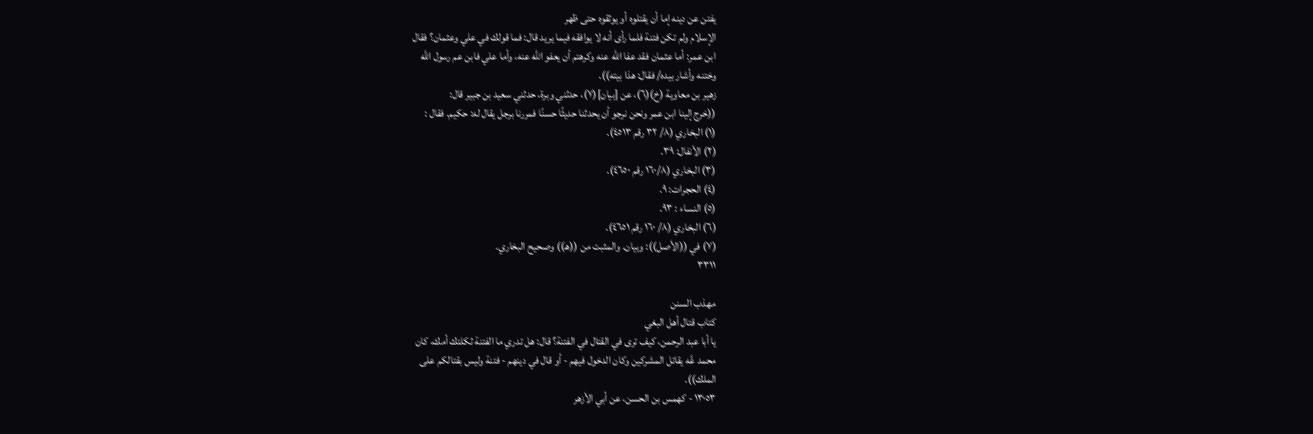يفتن عن دينه إما أن يقتلوه أو يوثقوه حتى ظهر
الإسلام ولم تكن فتنة فلما رأى أنه لا يوافقه فيما يريد قال: فما قولك في علي وعثمان؟ فقال
ابن عمر: أما عثمان فقد عفا الله عنه وكرهتم أن يعفو الله عنه، وأما علي فابن عم رسول الله
وختنه وأشار بيده/ فقال: هذا بيته)).
زهير بن معاوية (خ)(٦)، عن [بيان](٧)، حدثني وبرة، حدثني سعيد بن جبير قال:
((خرج إلينا ابن عمر ونحن نرجو أن يحدثنا حديثًا حسنًا فمررنا برجل يقال له: حكيم. فقال :
(١) البخاري (٨/ ٣٢ رقم ٤٥١٣).
(٢) الأنفال: ٣٩.
(٣) البخاري (١٦٠/٨ رقم ٤٦٥٠).
(٤) الحجرات: ٩.
(٥) النساء : ٩٣.
(٦) البخاري (٨/ ١٦٠ رقم ٤٦٥١).
(٧) في ((الأصل)): وبيان. والمثبت من ((هـ)) وصحيح البخاري.
٣٣١١

مهذب السنن
كتاب قتال أهل البغي
يا أبا عبد الرحمن، كيف ترى في القتال في الفتنة؟ قال: هل تدري ما الفتنة ثكلتك أمك، كان
محمد عَّه يقاتل المشركين وكان الدخول فيهم - أو قال في دينهم - فتنة وليس بقتالكم على
الملك)).
١٣٠٥٣ - كهمس بن الحسن، عن أبي الأزهر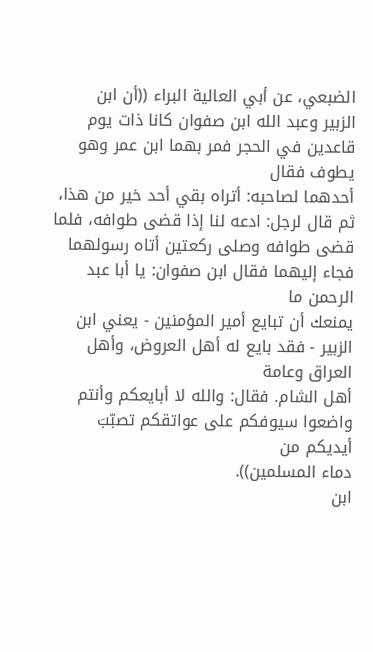الضبعي، عن أبي العالية البراء ((أن ابن
الزبير وعبد الله ابن صفوان كانا ذات يوم قاعدين في الحجر فمر بهما ابن عمر وهو يطوف فقال
أحدهما لصاحبه: أتراه بقي أحد خير من هذا، ثم قال لرجل: ادعه لنا إذا قضى طوافه، فلما
قضى طوافه وصلى ركعتين أتاه رسولهما فجاء إليهما فقال ابن صفوان: يا أبا عبد الرحمن ما
يمنعك أن تبايع أمير المؤمنين - يعني ابن الزبير - فقد بايع له أهل العروض، وأهل العراق وعامة
أهل الشام. فقال: والله لا أبايعكم وأنتم واضعوا سيوفكم على عواتقكم تصبّبَ أيديكم من
دماء المسلمين)).
ابن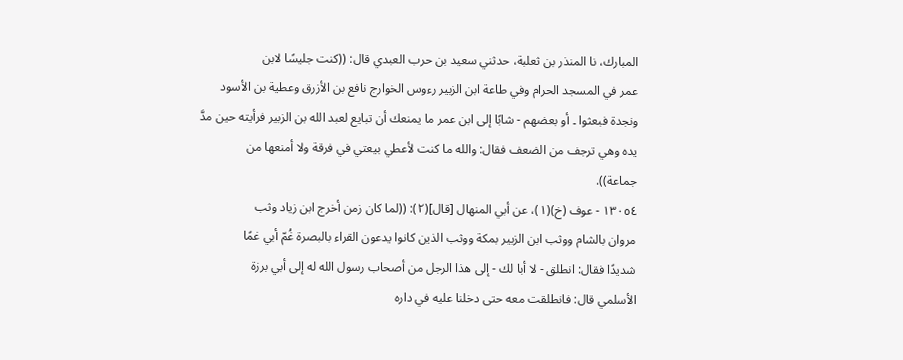المبارك، نا المنذر بن ثعلبة، حدثني سعيد بن حرب العبدي قال: ((كنت جليسًا لابن
عمر في المسجد الحرام وفي طاعة ابن الزبير رءوس الخوارج نافع بن الأزرق وعطية بن الأسود
ونجدة فبعثوا ۔ أو بعضهم - شابًا إلى ابن عمر ما يمنعك أن تبايع لعبد الله بن الزبير فرأيته حين مدَّ
يده وهي ترجف من الضعف فقال: والله ما كنت لأعطي بيعتي في فرقة ولا أمنعها من
جماعة)).
١٣٠٥٤ - عوف (خ)(١)، عن أبي المنهال [قال](٢): ((لما كان زمن أخرج ابن زياد وثب
مروان بالشام ووثب ابن الزبير بمكة ووثب الذين كانوا يدعون القراء بالبصرة غُمّ أبي غمًا
شديدًا فقال: انطلق - لا أبا لك - إلى هذا الرجل من أصحاب رسول الله له إلى أبي برزة
الأسلمي قال: فانطلقت معه حتى دخلنا عليه في داره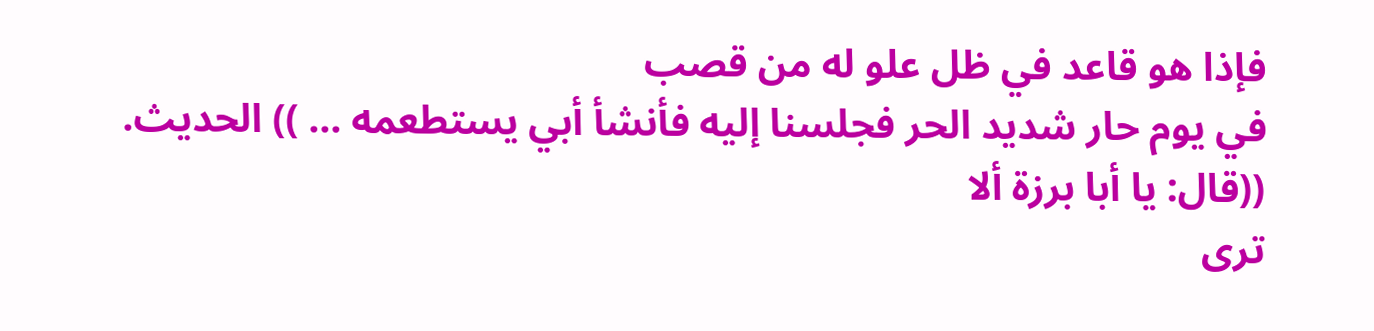فإذا هو قاعد في ظل علو له من قصب
في يوم حار شديد الحر فجلسنا إليه فأنشأ أبي يستطعمه ... )) الحديث. ((قال: يا أبا برزة ألا
ترى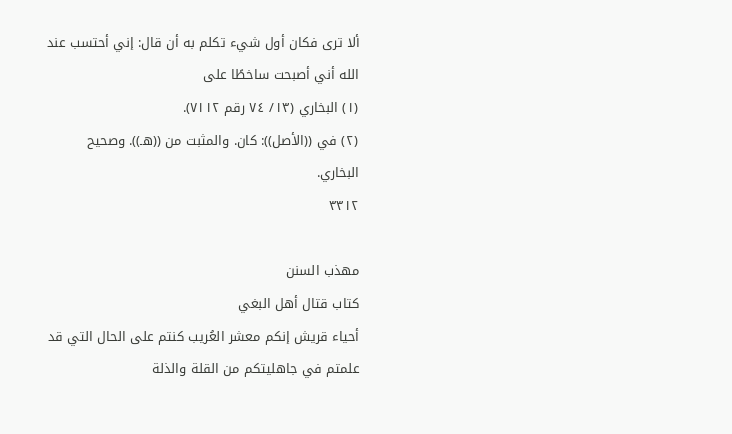ألا ترى فكان أول شيء تكلم به أن قال: إني أحتسب عند الله أني أصبحت ساخطًا على
(١) البخاري (١٣/ ٧٤ رقم ٧١١٢).
(٢) في ((الأصل)): كان. والمثبت من ((هـ)). وصحيح البخاري.
٣٣١٢

مهذب السنن
كتاب قتال أهل البغي
أحياء قريش إنكم معشر العُريب كنتم على الحال التي قد علمتم في جاهليتكم من القلة والذلة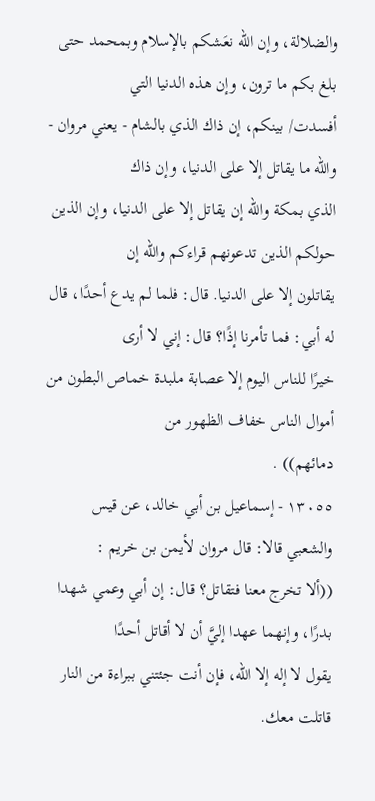والضلالة، وإن الله نعَشكم بالإسلام وبمحمد حتى بلغ بكم ما ترون، وإن هذه الدنيا التي
أفسدت/ بينكم، إن ذاك الذي بالشام - يعني مروان - والله ما يقاتل إلا على الدنيا، وإن ذاك
الذي بمكة والله إن يقاتل إلا على الدنيا، وإن الذين حولكم الذين تدعونهم قراءكم والله إن
يقاتلون إلا على الدنيا. قال: فلما لم يدع أحدًا، قال له أبي: فما تأمرنا إذًا؟ قال: إني لا أرى
خيرًا للناس اليوم إلا عصابة ملبدة خماص البطون من أموال الناس خفاف الظهور من
دمائهم)) .
١٣٠٥٥ - إسماعيل بن أبي خالد، عن قيس والشعبي قالا: قال مروان لأيمن بن خريم :
((ألا تخرج معنا فتقاتل؟ قال: إن أبي وعمي شهدا بدرًا، وإنهما عهدا إليَّ أن لا أقاتل أحدًا
يقول لا إله إلا الله، فإن أنت جئتني ببراءة من النار قاتلت معك.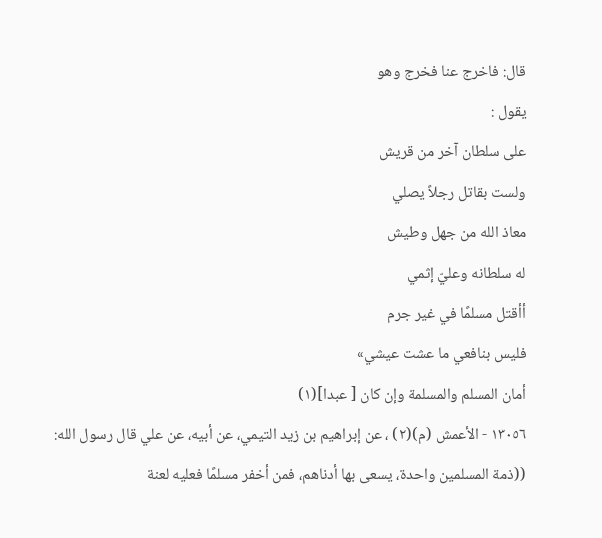قال: فاخرج عنا فخرج وهو
يقول :
على سلطان آخر من قريش
ولست بقاتل رجلاً يصلي
معاذ الله من جهل وطيش
له سلطانه وعليّ إثمي
أأقتل مسلمًا في غير جرم
فليس بنافعي ما عشت عيشي»
أمان المسلم والمسلمة وإن كان [ عبدا](١)
١٣٠٥٦ - الأعمش (م)(٢) ، عن إبراهيم بن زيد التيمي، عن أبيه، عن علي قال رسول الله:
((ذمة المسلمين واحدة، يسعى بها أدناهم، فمن أخفر مسلمًا فعليه لعنة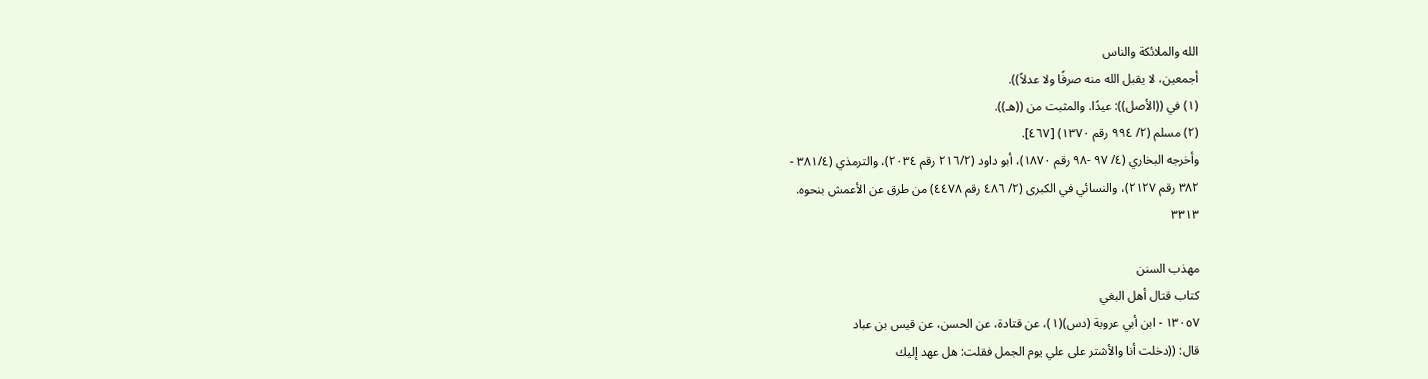الله والملائكة والناس
أجمعين، لا يقبل الله منه صرفًا ولا عدلاً)).
(١) في ((الأصل)): عيدًا. والمثبت من ((هـ)).
(٢) مسلم (٢/ ٩٩٤ رقم ١٣٧٠) [٤٦٧].
وأخرجه البخاري (٤/ ٩٧ -٩٨ رقم ١٨٧٠)، أبو داود (٢١٦/٢ رقم ٢٠٣٤)، والترمذي (٣٨١/٤ -
٣٨٢ رقم ٢١٢٧)، والنسائي في الكبرى (٢/ ٤٨٦ رقم ٤٤٧٨) من طرق عن الأعمش بنحوه.
٣٣١٣

مهذب السنن
كتاب قتال أهل البغي
١٣٠٥٧ - ابن أبي عروبة (دس)(١)، عن قتادة، عن الحسن، عن قيس بن عباد
قال: ((دخلت أنا والأشتر على علي يوم الجمل فقلت: هل عهد إليك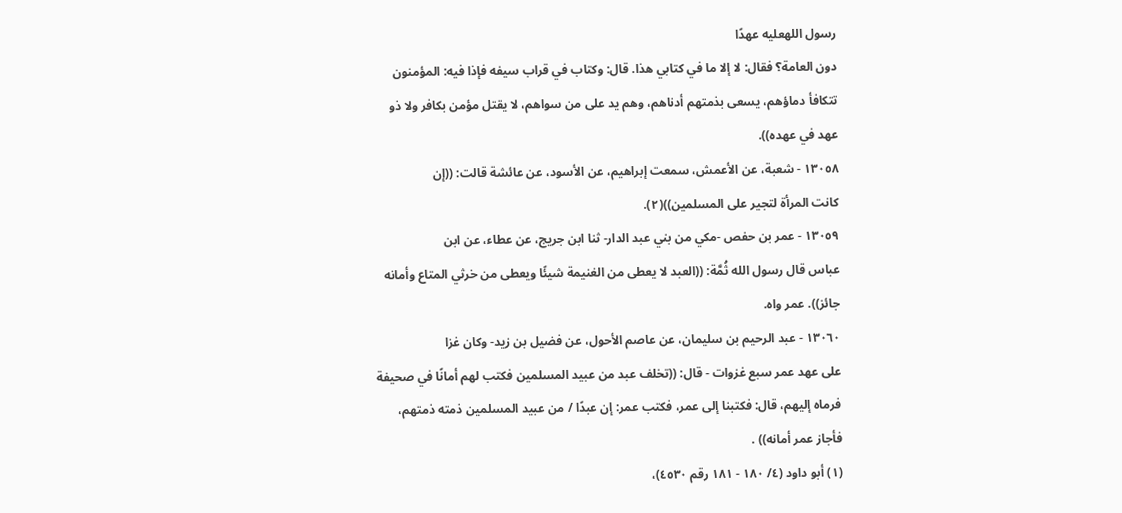رسول اللهعليه عهدًا
دون العامة؟ فقال: لا إلا ما في كتابي هذا. قال: وكتاب في قراب سيفه فإذا فيه: المؤمنون
تتكافأ دماؤهم، يسعى بذمتهم أدناهم، وهم يد على من سواهم، لا يقتل مؤمن بكافر ولا ذو
عهد في عهده)).
١٣٠٥٨ - شعبة، عن الأعمش، سمعت إبراهيم، عن الأسود، عن عائشة قالت: ((إن
كانت المرأة لتجير على المسلمين))(٢).
١٣٠٥٩ - عمر بن حفص -مكي من بني عبد الدار- ثنا ابن جريج، عن عطاء، عن ابن
عباس قال رسول الله ثُمَّة: ((العبد لا يعطى من الغنيمة شيئًا ويعطى من خرثي المتاع وأمانه
جائز)). عمر واه.
١٣٠٦٠ - عبد الرحيم بن سليمان، عن عاصم الأحول، عن فضيل بن زيد- وكان غزا
على عهد عمر سبع غزوات - قال: ((تخلف عبد من عبيد المسلمين فكتب لهم أمانًا في صحيفة
فرماه إليهم، قال: فكتبنا إلى عمر، فكتب عمر: إن عبدًا / من عبيد المسلمين ذمته ذمتهم،
فأجاز عمر أمانه)) .
(١) أبو داود (٤/ ١٨٠ - ١٨١ رقم ٤٥٣٠)،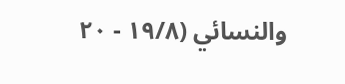والنسائي (١٩/٨ - ٢٠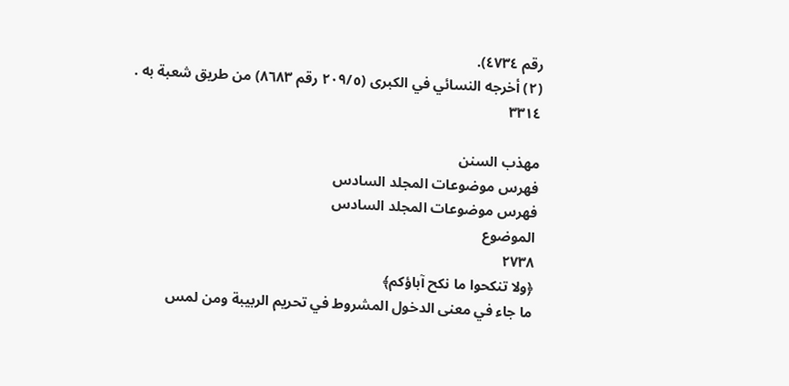رقم ٤٧٣٤).
(٢) أخرجه النسائي في الكبرى (٢٠٩/٥ رقم ٨٦٨٣) من طريق شعبة به .
٣٣١٤

مهذب السنن
فهرس موضوعات المجلد السادس
فهرس موضوعات المجلد السادس
الموضوع
٢٧٣٨
﴿ولا تنكحوا ما نكح آباؤكم﴾
ما جاء في معنى الدخول المشروط في تحريم الربيبة ومن لمس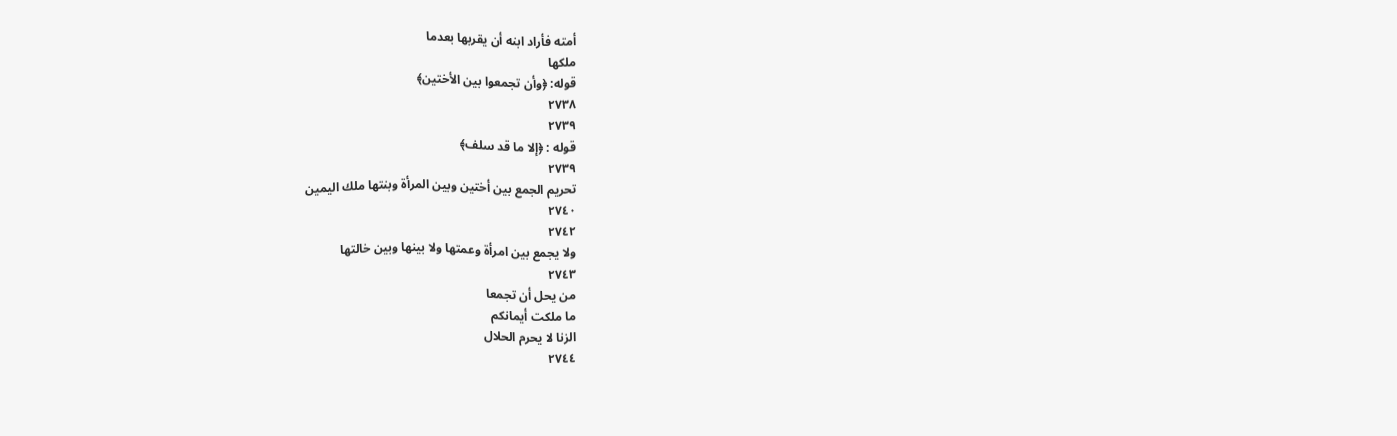أمته فأراد ابنه أن يقربها بعدما
ملكها
قوله: ﴿وأن تجمعوا بين الأختين﴾
٢٧٣٨
٢٧٣٩
قوله : ﴿إلا ما قد سلف﴾
٢٧٣٩
تحريم الجمع بين أختين وبين المرأة وبنتها ملك اليمين
٢٧٤٠
٢٧٤٢
ولا يجمع بين امرأة وعمتها ولا بينها وبين خالتها
٢٧٤٣
من یحل أن تجمعا
ما ملكت أيمانكم
الزنا لا يحرم الحلال
٢٧٤٤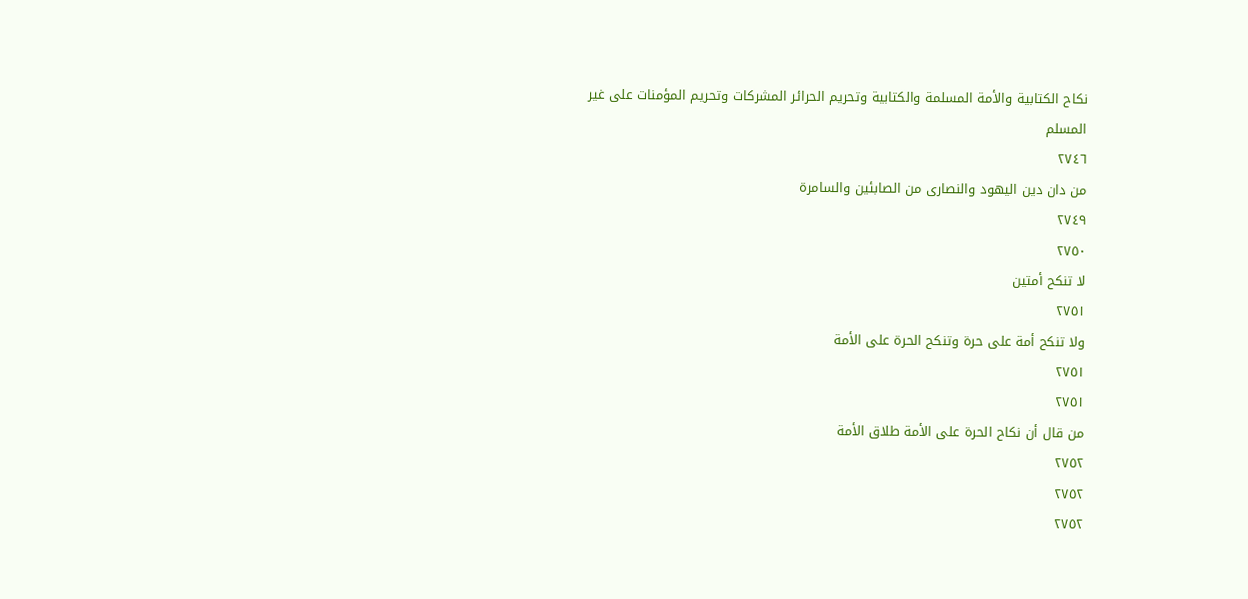نكاح الكتابية والأمة المسلمة والكتابية وتحريم الحرائر المشركات وتحريم المؤمنات على غير
المسلم
٢٧٤٦
من دان دين اليهود والنصارى من الصابئين والسامرة
٢٧٤٩
٢٧٥٠
لا تنكح أمتين
٢٧٥١
ولا تنكح أمة على حرة وتنكح الحرة على الأمة
٢٧٥١
٢٧٥١
من قال أن نكاح الحرة على الأمة طلاق الأمة
٢٧٥٢
٢٧٥٢
٢٧٥٢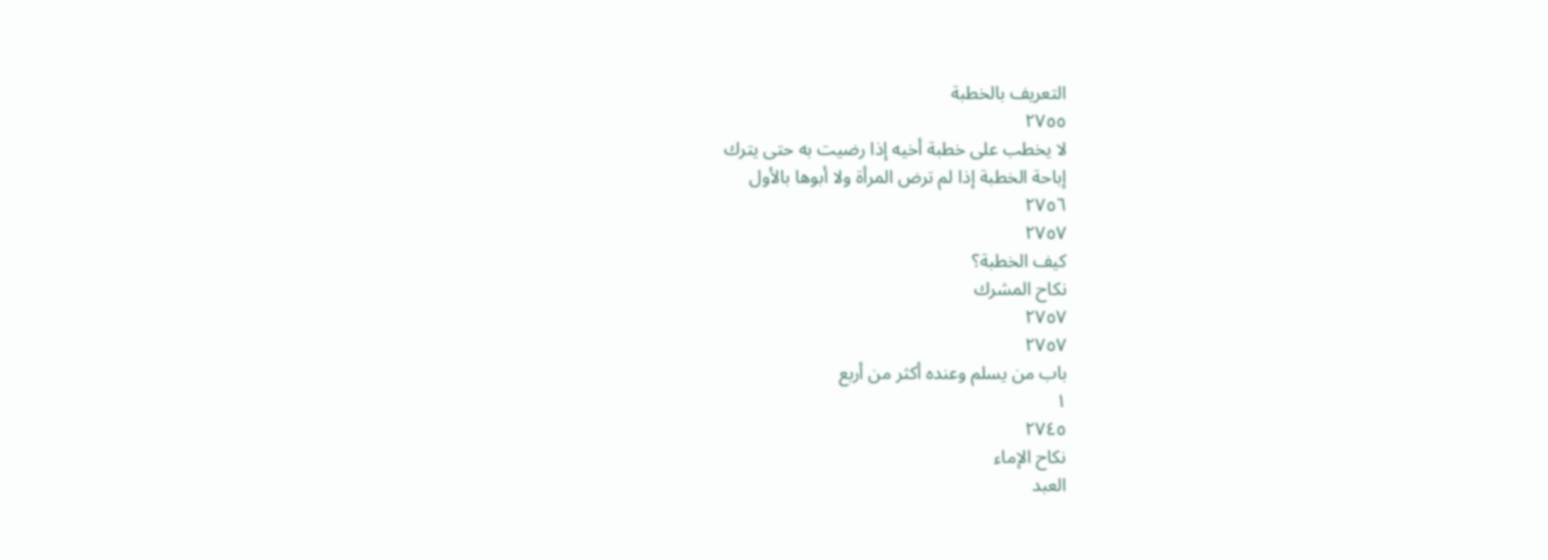التعريف بالخطبة
٢٧٥٥
لا یخطب على خطبة أخيه إذا رضيت به حتى يترك
إباحة الخطبة إذا لم ترض المرأة ولا أبوها بالأول
٢٧٥٦
٢٧٥٧
كيف الخطبة؟
نكاح المشرك
٢٧٥٧
٢٧٥٧
باب من یسلم وعنده أکثر من أربع
١
٢٧٤٥
نکاح الإماء
العبد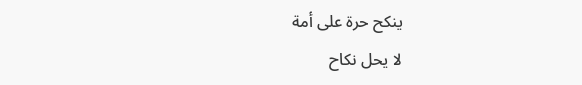ینکح حرة على أمة
لا يحل نكاح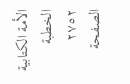الأمة الكتابية
الخطبة
٢٧٥٢
الصفحة